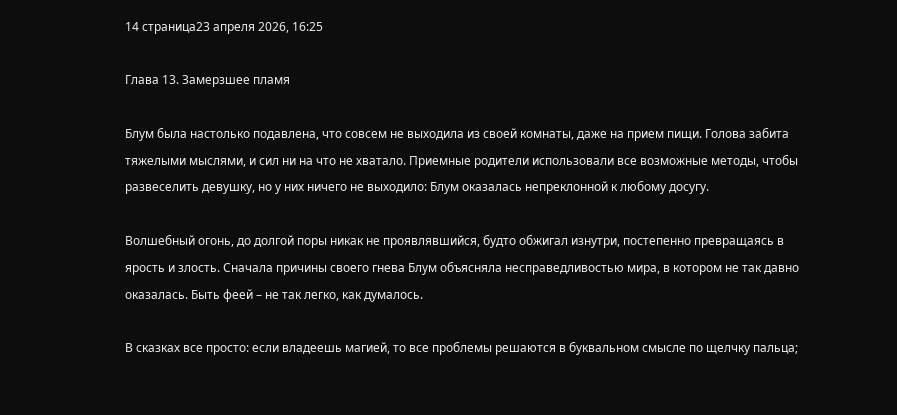14 страница23 апреля 2026, 16:25

Глава 13. Замерзшее пламя

Блум была настолько подавлена, что совсем не выходила из своей комнаты, даже на прием пищи. Голова забита тяжелыми мыслями, и сил ни на что не хватало. Приемные родители использовали все возможные методы, чтобы развеселить девушку, но у них ничего не выходило: Блум оказалась непреклонной к любому досугу.

Волшебный огонь, до долгой поры никак не проявлявшийся, будто обжигал изнутри, постепенно превращаясь в ярость и злость. Сначала причины своего гнева Блум объясняла несправедливостью мира, в котором не так давно оказалась. Быть феей – не так легко, как думалось.

В сказках все просто: если владеешь магией, то все проблемы решаются в буквальном смысле по щелчку пальца;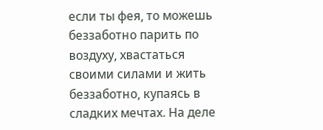если ты фея, то можешь беззаботно парить по воздуху, хвастаться своими силами и жить беззаботно, купаясь в сладких мечтах. На деле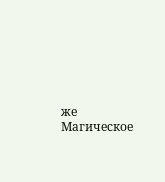же Магическое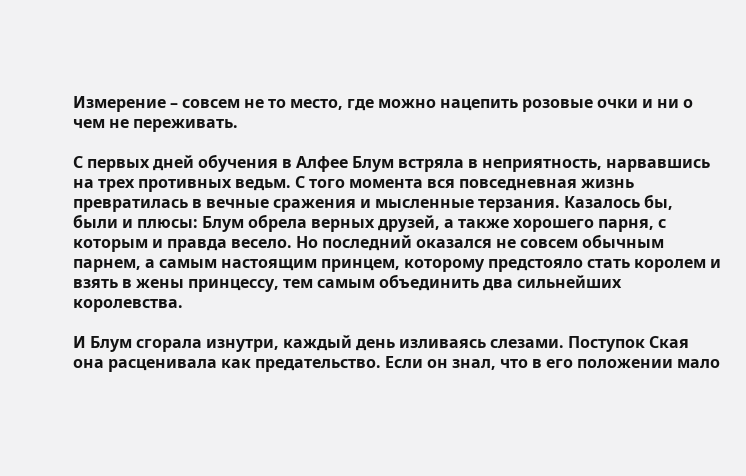Измерение – совсем не то место, где можно нацепить розовые очки и ни о чем не переживать.

С первых дней обучения в Алфее Блум встряла в неприятность, нарвавшись на трех противных ведьм. С того момента вся повседневная жизнь превратилась в вечные сражения и мысленные терзания. Казалось бы, были и плюсы: Блум обрела верных друзей, а также хорошего парня, с которым и правда весело. Но последний оказался не совсем обычным парнем, а самым настоящим принцем, которому предстояло стать королем и взять в жены принцессу, тем самым объединить два сильнейших королевства.

И Блум сгорала изнутри, каждый день изливаясь слезами. Поступок Ская она расценивала как предательство. Если он знал, что в его положении мало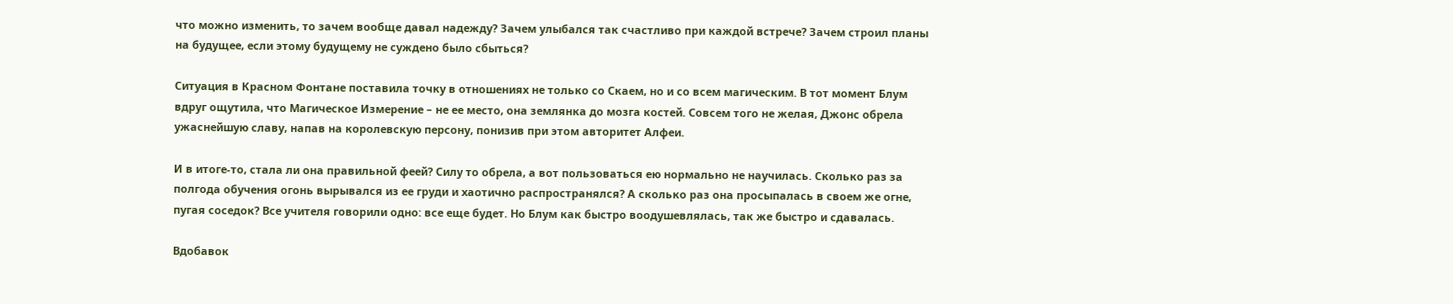что можно изменить, то зачем вообще давал надежду? Зачем улыбался так счастливо при каждой встрече? Зачем строил планы на будущее, если этому будущему не суждено было сбыться?

Ситуация в Красном Фонтане поставила точку в отношениях не только со Скаем, но и со всем магическим. В тот момент Блум вдруг ощутила, что Магическое Измерение – не ее место, она землянка до мозга костей. Совсем того не желая, Джонс обрела ужаснейшую славу, напав на королевскую персону, понизив при этом авторитет Алфеи.

И в итоге-то, стала ли она правильной феей? Силу то обрела, а вот пользоваться ею нормально не научилась. Сколько раз за полгода обучения огонь вырывался из ее груди и хаотично распространялся? А сколько раз она просыпалась в своем же огне, пугая соседок? Все учителя говорили одно: все еще будет. Но Блум как быстро воодушевлялась, так же быстро и сдавалась.

Вдобавок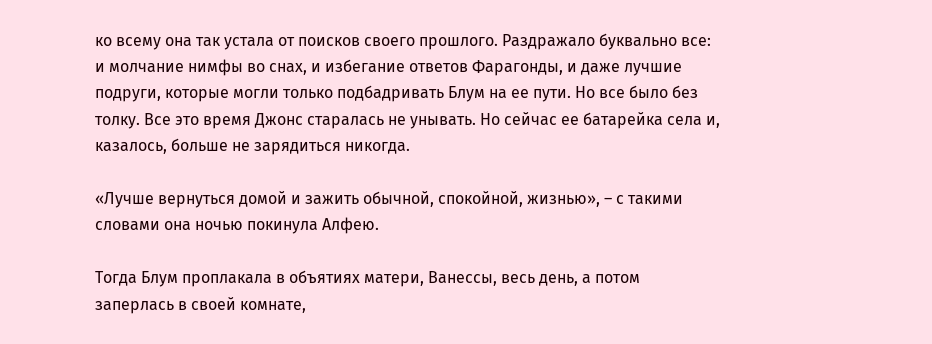ко всему она так устала от поисков своего прошлого. Раздражало буквально все: и молчание нимфы во снах, и избегание ответов Фарагонды, и даже лучшие подруги, которые могли только подбадривать Блум на ее пути. Но все было без толку. Все это время Джонс старалась не унывать. Но сейчас ее батарейка села и, казалось, больше не зарядиться никогда.

«Лучше вернуться домой и зажить обычной, спокойной, жизнью», – с такими словами она ночью покинула Алфею.

Тогда Блум проплакала в объятиях матери, Ванессы, весь день, а потом заперлась в своей комнате,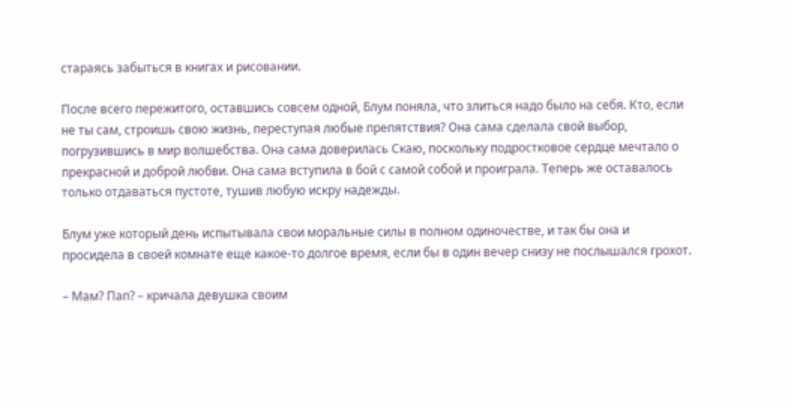стараясь забыться в книгах и рисовании.

После всего пережитого, оставшись совсем одной, Блум поняла, что злиться надо было на себя. Кто, если не ты сам, строишь свою жизнь, переступая любые препятствия? Она сама сделала свой выбор, погрузившись в мир волшебства. Она сама доверилась Скаю, поскольку подростковое сердце мечтало о прекрасной и доброй любви. Она сама вступила в бой с самой собой и проиграла. Теперь же оставалось только отдаваться пустоте, тушив любую искру надежды.

Блум уже который день испытывала свои моральные силы в полном одиночестве, и так бы она и просидела в своей комнате еще какое-то долгое время, если бы в один вечер снизу не послышался грохот.

– Мам? Пап? – кричала девушка своим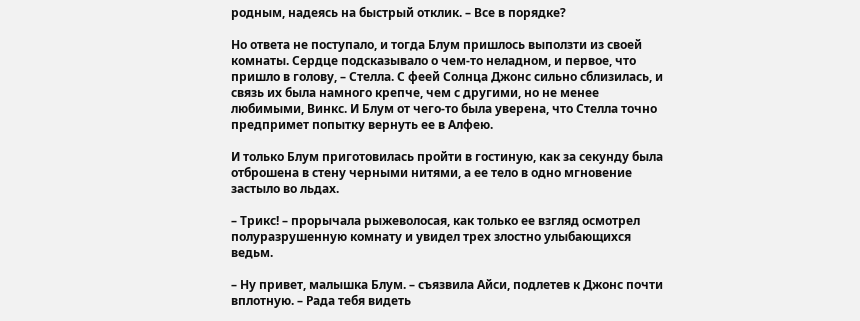родным, надеясь на быстрый отклик. – Все в порядке?

Но ответа не поступало, и тогда Блум пришлось выползти из своей комнаты. Сердце подсказывало о чем-то неладном, и первое, что пришло в голову, – Стелла. С феей Солнца Джонс сильно сблизилась, и связь их была намного крепче, чем с другими, но не менее любимыми, Винкс. И Блум от чего-то была уверена, что Стелла точно предпримет попытку вернуть ее в Алфею.

И только Блум приготовилась пройти в гостиную, как за секунду была отброшена в стену черными нитями, а ее тело в одно мгновение застыло во льдах.

– Трикс! – прорычала рыжеволосая, как только ее взгляд осмотрел полуразрушенную комнату и увидел трех злостно улыбающихся ведьм.

– Ну привет, малышка Блум. – съязвила Айси, подлетев к Джонс почти вплотную. – Рада тебя видеть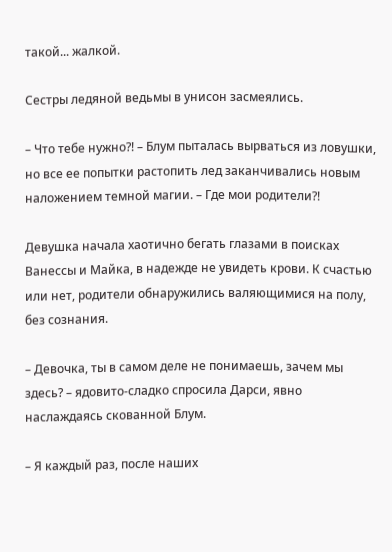такой... жалкой.

Сестры ледяной ведьмы в унисон засмеялись.

– Что тебе нужно?! – Блум пыталась вырваться из ловушки, но все ее попытки растопить лед заканчивались новым наложением темной магии. – Где мои родители?!

Девушка начала хаотично бегать глазами в поисках Ванессы и Майка, в надежде не увидеть крови. К счастью или нет, родители обнаружились валяющимися на полу, без сознания.

– Девочка, ты в самом деле не понимаешь, зачем мы здесь? – ядовито-сладко спросила Дарси, явно наслаждаясь скованной Блум.

– Я каждый раз, после наших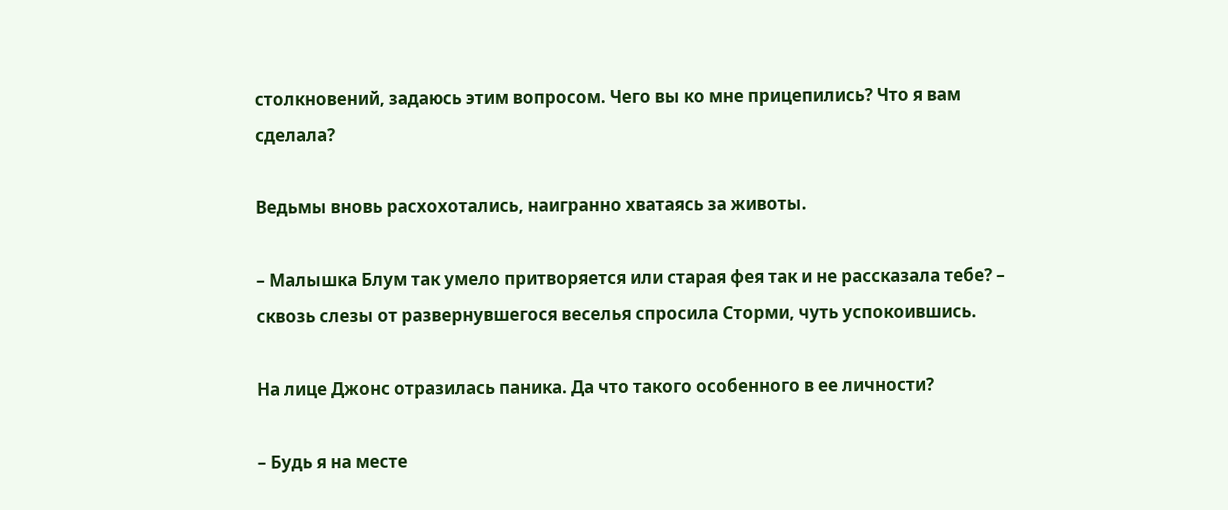столкновений, задаюсь этим вопросом. Чего вы ко мне прицепились? Что я вам сделала?

Ведьмы вновь расхохотались, наигранно хватаясь за животы.

– Малышка Блум так умело притворяется или старая фея так и не рассказала тебе? – сквозь слезы от развернувшегося веселья спросила Сторми, чуть успокоившись.

На лице Джонс отразилась паника. Да что такого особенного в ее личности?

– Будь я на месте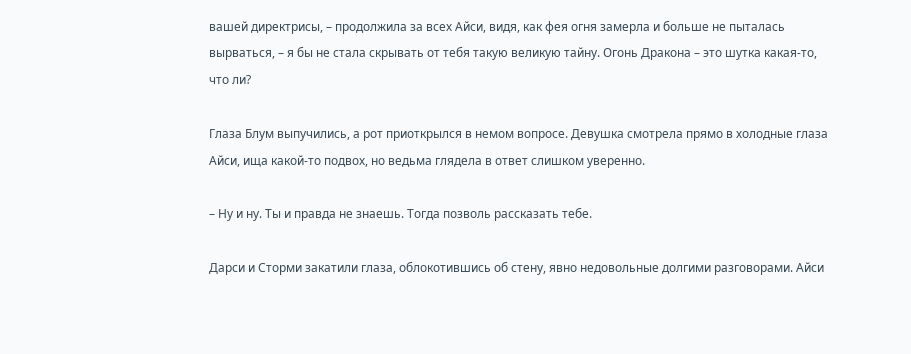вашей директрисы, – продолжила за всех Айси, видя, как фея огня замерла и больше не пыталась вырваться, – я бы не стала скрывать от тебя такую великую тайну. Огонь Дракона – это шутка какая-то, что ли?

Глаза Блум выпучились, а рот приоткрылся в немом вопросе. Девушка смотрела прямо в холодные глаза Айси, ища какой-то подвох, но ведьма глядела в ответ слишком уверенно.

– Ну и ну. Ты и правда не знаешь. Тогда позволь рассказать тебе.

Дарси и Сторми закатили глаза, облокотившись об стену, явно недовольные долгими разговорами. Айси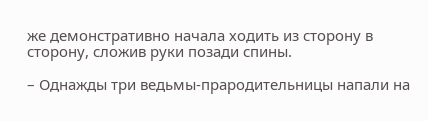же демонстративно начала ходить из сторону в сторону, сложив руки позади спины.

– Однажды три ведьмы-прародительницы напали на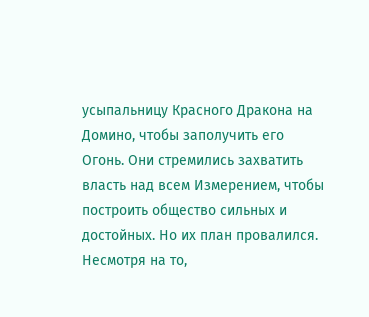усыпальницу Красного Дракона на Домино, чтобы заполучить его Огонь. Они стремились захватить власть над всем Измерением, чтобы построить общество сильных и достойных. Но их план провалился. Несмотря на то,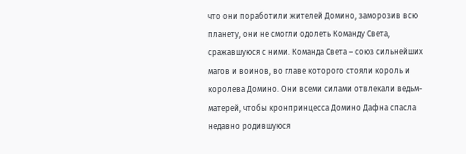что они поработили жителей Домино, заморозив всю планету, они не смогли одолеть Команду Света, сражавшуюся с ними. Команда Света – союз сильнейших магов и воинов, во главе которого стояли король и королева Домино. Они всеми силами отвлекали ведьм-матерей, чтобы кронпринцесса Домино Дафна спасла недавно родившуюся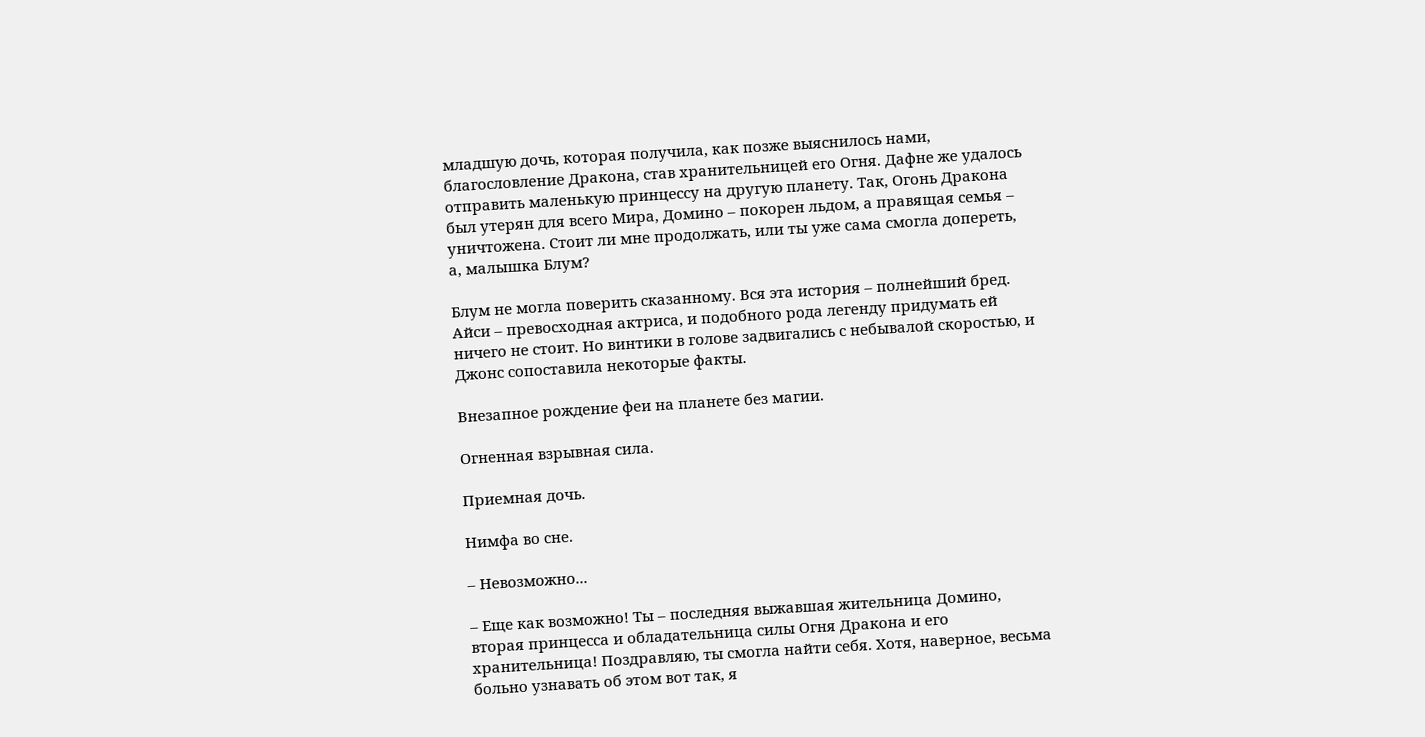младшую дочь, которая получила, как позже выяснилось нами, благословление Дракона, став хранительницей его Огня. Дафне же удалось отправить маленькую принцессу на другую планету. Так, Огонь Дракона был утерян для всего Мира, Домино – покорен льдом, а правящая семья – уничтожена. Стоит ли мне продолжать, или ты уже сама смогла допереть, а, малышка Блум?

Блум не могла поверить сказанному. Вся эта история – полнейший бред. Айси – превосходная актриса, и подобного рода легенду придумать ей ничего не стоит. Но винтики в голове задвигались с небывалой скоростью, и Джонс сопоставила некоторые факты.

Внезапное рождение феи на планете без магии.

Огненная взрывная сила.

Приемная дочь.

Нимфа во сне.

– Невозможно...

– Еще как возможно! Ты – последняя выжавшая жительница Домино, вторая принцесса и обладательница силы Огня Дракона и его хранительница! Поздравляю, ты смогла найти себя. Хотя, наверное, весьма больно узнавать об этом вот так, я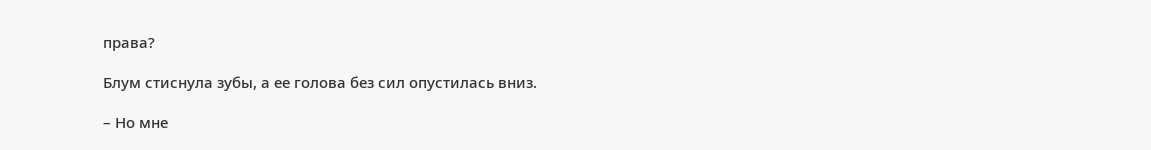права?

Блум стиснула зубы, а ее голова без сил опустилась вниз.

– Но мне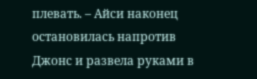плевать. – Айси наконец остановилась напротив Джонс и развела руками в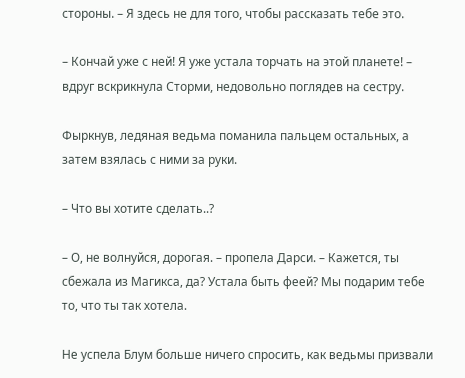стороны. – Я здесь не для того, чтобы рассказать тебе это.

– Кончай уже с ней! Я уже устала торчать на этой планете! – вдруг вскрикнула Сторми, недовольно поглядев на сестру.

Фыркнув, ледяная ведьма поманила пальцем остальных, а затем взялась с ними за руки.

– Что вы хотите сделать..?

– О, не волнуйся, дорогая. – пропела Дарси. – Кажется, ты сбежала из Магикса, да? Устала быть феей? Мы подарим тебе то, что ты так хотела.

Не успела Блум больше ничего спросить, как ведьмы призвали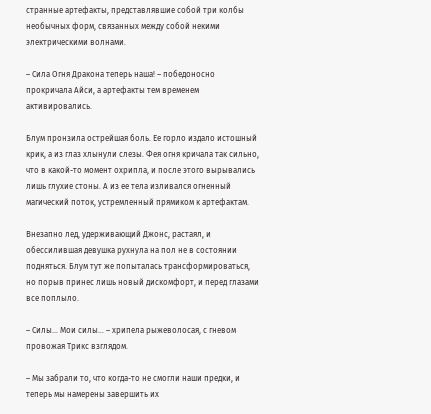странные артефакты, представлявшие собой три колбы необычных форм, связанных между собой некими электрическими волнами.

– Сила Огня Дракона теперь наша! – победоносно прокричала Айси, а артефакты тем временем активировались.

Блум пронзила острейшая боль. Ее горло издало истошный крик, а из глаз хлынули слезы. Фея огня кричала так сильно, что в какой-то момент охрипла, и после этого вырывались лишь глухие стоны. А из ее тела изливался огненный магический поток, устремленный прямиком к артефактам.

Внезапно лед, удерживающий Джонс, растаял, и обессилившая девушка рухнула на пол не в состоянии подняться. Блум тут же попыталась трансформироваться, но порыв принес лишь новый дискомфорт, и перед глазами все поплыло.

– Силы... Мои силы... – хрипела рыжеволосая, с гневом провожая Трикс взглядом.

– Мы забрали то, что когда-то не смогли наши предки, и теперь мы намерены завершить их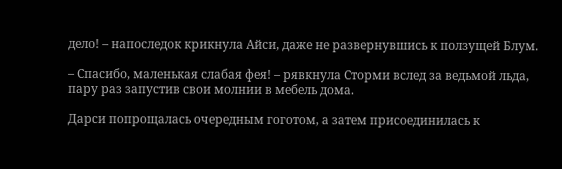дело! – напоследок крикнула Айси, даже не развернувшись к ползущей Блум.

– Спасибо, маленькая слабая фея! – рявкнула Сторми вслед за ведьмой льда, пару раз запустив свои молнии в мебель дома.

Дарси попрощалась очередным гоготом, а затем присоединилась к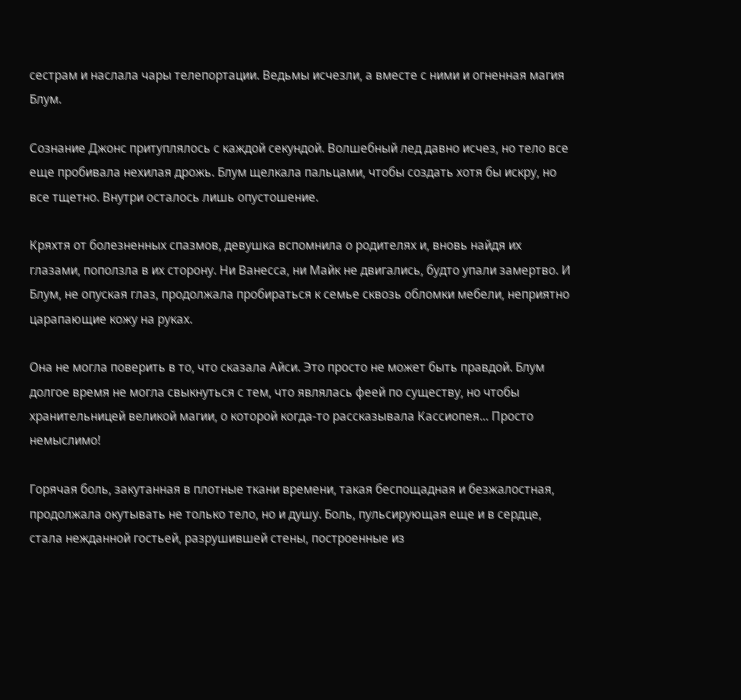сестрам и наслала чары телепортации. Ведьмы исчезли, а вместе с ними и огненная магия Блум.

Сознание Джонс притуплялось с каждой секундой. Волшебный лед давно исчез, но тело все еще пробивала нехилая дрожь. Блум щелкала пальцами, чтобы создать хотя бы искру, но все тщетно. Внутри осталось лишь опустошение.

Кряхтя от болезненных спазмов, девушка вспомнила о родителях и, вновь найдя их глазами, поползла в их сторону. Ни Ванесса, ни Майк не двигались, будто упали замертво. И Блум, не опуская глаз, продолжала пробираться к семье сквозь обломки мебели, неприятно царапающие кожу на руках.

Она не могла поверить в то, что сказала Айси. Это просто не может быть правдой. Блум долгое время не могла свыкнуться с тем, что являлась феей по существу, но чтобы хранительницей великой магии, о которой когда-то рассказывала Кассиопея... Просто немыслимо!

Горячая боль, закутанная в плотные ткани времени, такая беспощадная и безжалостная, продолжала окутывать не только тело, но и душу. Боль, пульсирующая еще и в сердце, стала нежданной гостьей, разрушившей стены, построенные из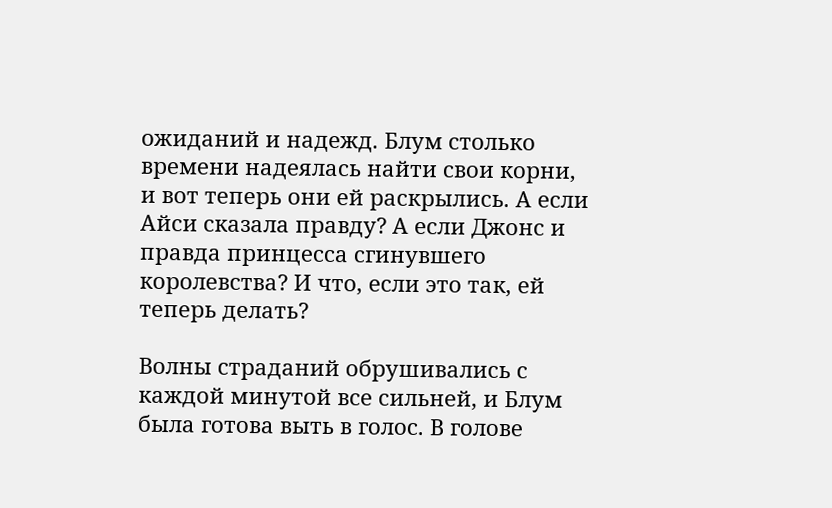ожиданий и надежд. Блум столько времени надеялась найти свои корни, и вот теперь они ей раскрылись. А если Айси сказала правду? А если Джонс и правда принцесса сгинувшего королевства? И что, если это так, ей теперь делать?

Волны страданий обрушивались с каждой минутой все сильней, и Блум была готова выть в голос. В голове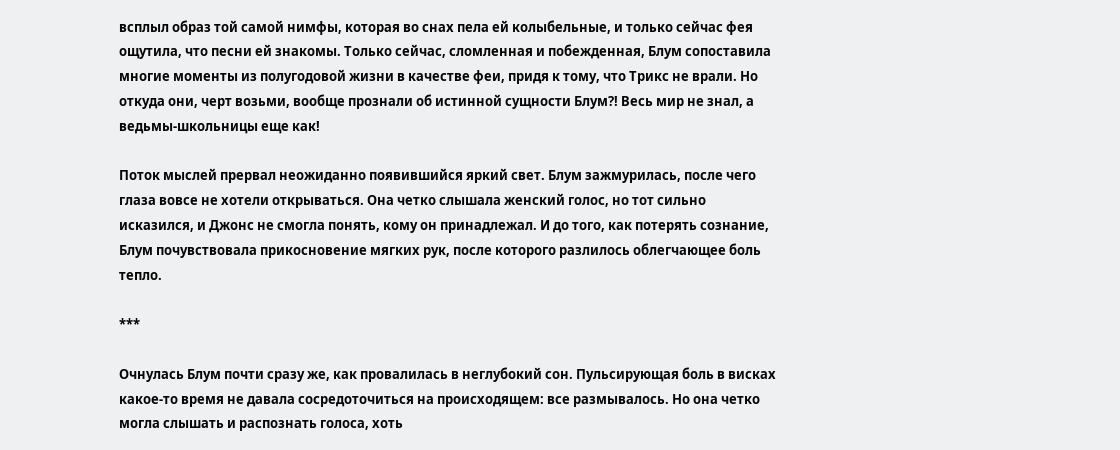всплыл образ той самой нимфы, которая во снах пела ей колыбельные, и только сейчас фея ощутила, что песни ей знакомы. Только сейчас, сломленная и побежденная, Блум сопоставила многие моменты из полугодовой жизни в качестве феи, придя к тому, что Трикс не врали. Но откуда они, черт возьми, вообще прознали об истинной сущности Блум?! Весь мир не знал, а ведьмы-школьницы еще как!

Поток мыслей прервал неожиданно появившийся яркий свет. Блум зажмурилась, после чего глаза вовсе не хотели открываться. Она четко слышала женский голос, но тот сильно исказился, и Джонс не смогла понять, кому он принадлежал. И до того, как потерять сознание, Блум почувствовала прикосновение мягких рук, после которого разлилось облегчающее боль тепло.

***

Очнулась Блум почти сразу же, как провалилась в неглубокий сон. Пульсирующая боль в висках какое-то время не давала сосредоточиться на происходящем: все размывалось. Но она четко могла слышать и распознать голоса, хоть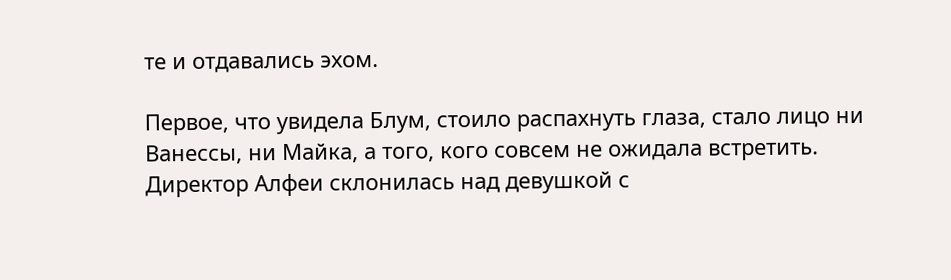те и отдавались эхом.

Первое, что увидела Блум, стоило распахнуть глаза, стало лицо ни Ванессы, ни Майка, а того, кого совсем не ожидала встретить. Директор Алфеи склонилась над девушкой с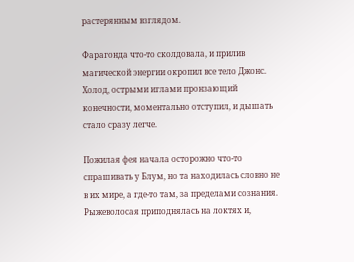растерянным взглядом.

Фарагонда что-то сколдовала, и прилив магической энергии окропил все тело Джонс. Холод, острыми иглами пронзающий конечности, моментально отступил, и дышать стало сразу легче.

Пожилая фея начала осторожно что-то спрашивать у Блум, но та находилась словно не в их мире, а где-то там, за пределами сознания. Рыжеволосая приподнялась на локтях и,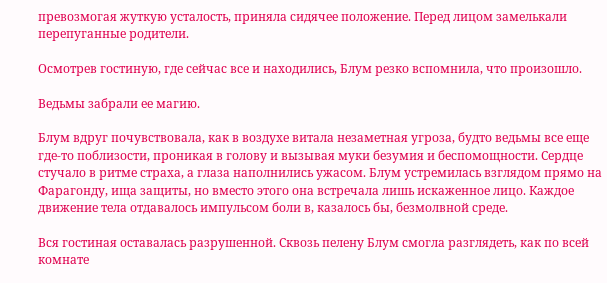превозмогая жуткую усталость, приняла сидячее положение. Перед лицом замелькали перепуганные родители.

Осмотрев гостиную, где сейчас все и находились, Блум резко вспомнила, что произошло.

Ведьмы забрали ее магию.

Блум вдруг почувствовала, как в воздухе витала незаметная угроза, будто ведьмы все еще где-то поблизости, проникая в голову и вызывая муки безумия и беспомощности. Сердце стучало в ритме страха, а глаза наполнились ужасом. Блум устремилась взглядом прямо на Фарагонду, ища защиты, но вместо этого она встречала лишь искаженное лицо. Каждое движение тела отдавалось импульсом боли в, казалось бы, безмолвной среде.

Вся гостиная оставалась разрушенной. Сквозь пелену Блум смогла разглядеть, как по всей комнате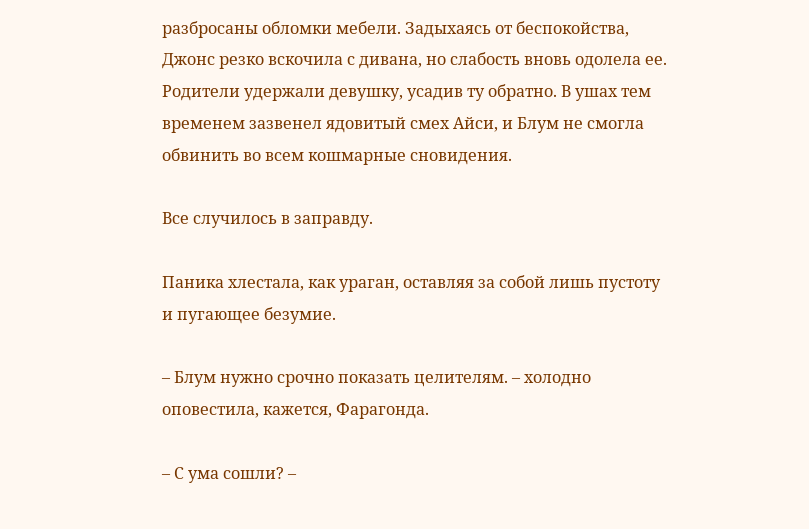разбросаны обломки мебели. Задыхаясь от беспокойства, Джонс резко вскочила с дивана, но слабость вновь одолела ее. Родители удержали девушку, усадив ту обратно. В ушах тем временем зазвенел ядовитый смех Айси, и Блум не смогла обвинить во всем кошмарные сновидения.

Все случилось в заправду.

Паника хлестала, как ураган, оставляя за собой лишь пустоту и пугающее безумие.

– Блум нужно срочно показать целителям. – холодно оповестила, кажется, Фарагонда.

– С ума сошли? –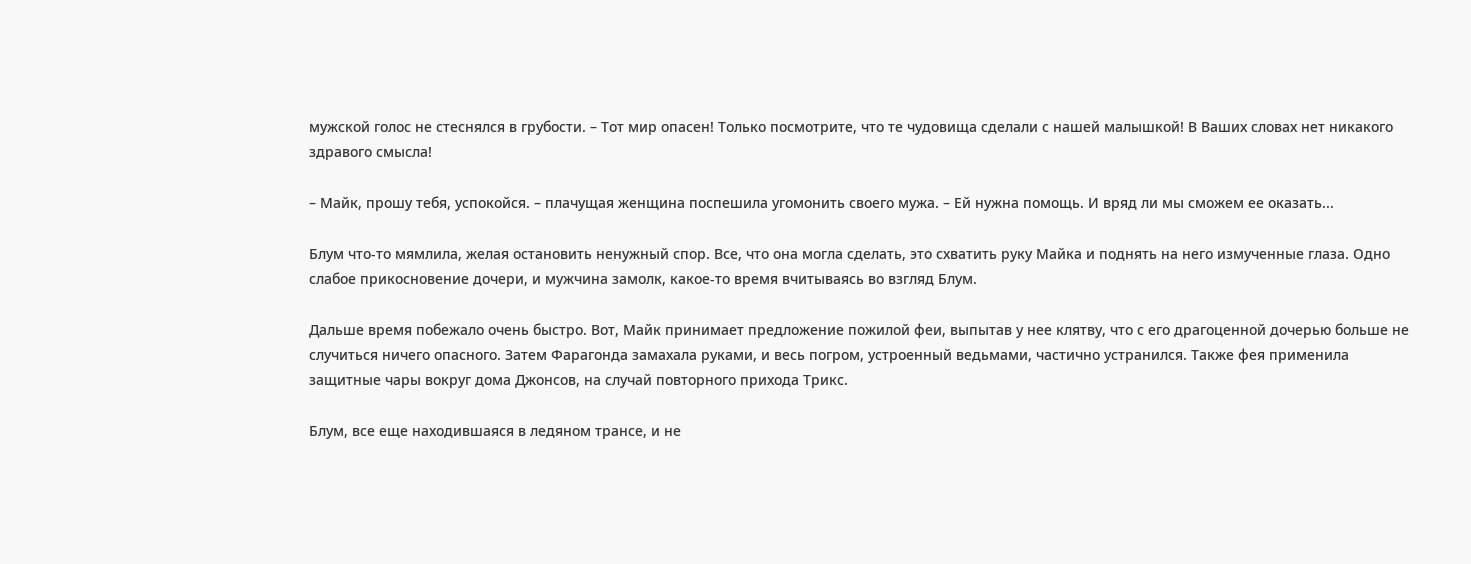мужской голос не стеснялся в грубости. – Тот мир опасен! Только посмотрите, что те чудовища сделали с нашей малышкой! В Ваших словах нет никакого здравого смысла!

– Майк, прошу тебя, успокойся. – плачущая женщина поспешила угомонить своего мужа. – Ей нужна помощь. И вряд ли мы сможем ее оказать...

Блум что-то мямлила, желая остановить ненужный спор. Все, что она могла сделать, это схватить руку Майка и поднять на него измученные глаза. Одно слабое прикосновение дочери, и мужчина замолк, какое-то время вчитываясь во взгляд Блум.

Дальше время побежало очень быстро. Вот, Майк принимает предложение пожилой феи, выпытав у нее клятву, что с его драгоценной дочерью больше не случиться ничего опасного. Затем Фарагонда замахала руками, и весь погром, устроенный ведьмами, частично устранился. Также фея применила защитные чары вокруг дома Джонсов, на случай повторного прихода Трикс.

Блум, все еще находившаяся в ледяном трансе, и не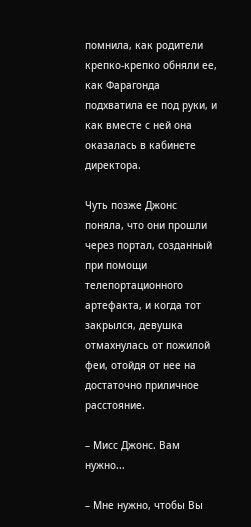помнила, как родители крепко-крепко обняли ее, как Фарагонда подхватила ее под руки, и как вместе с ней она оказалась в кабинете директора.

Чуть позже Джонс поняла, что они прошли через портал, созданный при помощи телепортационного артефакта, и когда тот закрылся, девушка отмахнулась от пожилой феи, отойдя от нее на достаточно приличное расстояние.

– Мисс Джонс. Вам нужно...

– Мне нужно, чтобы Вы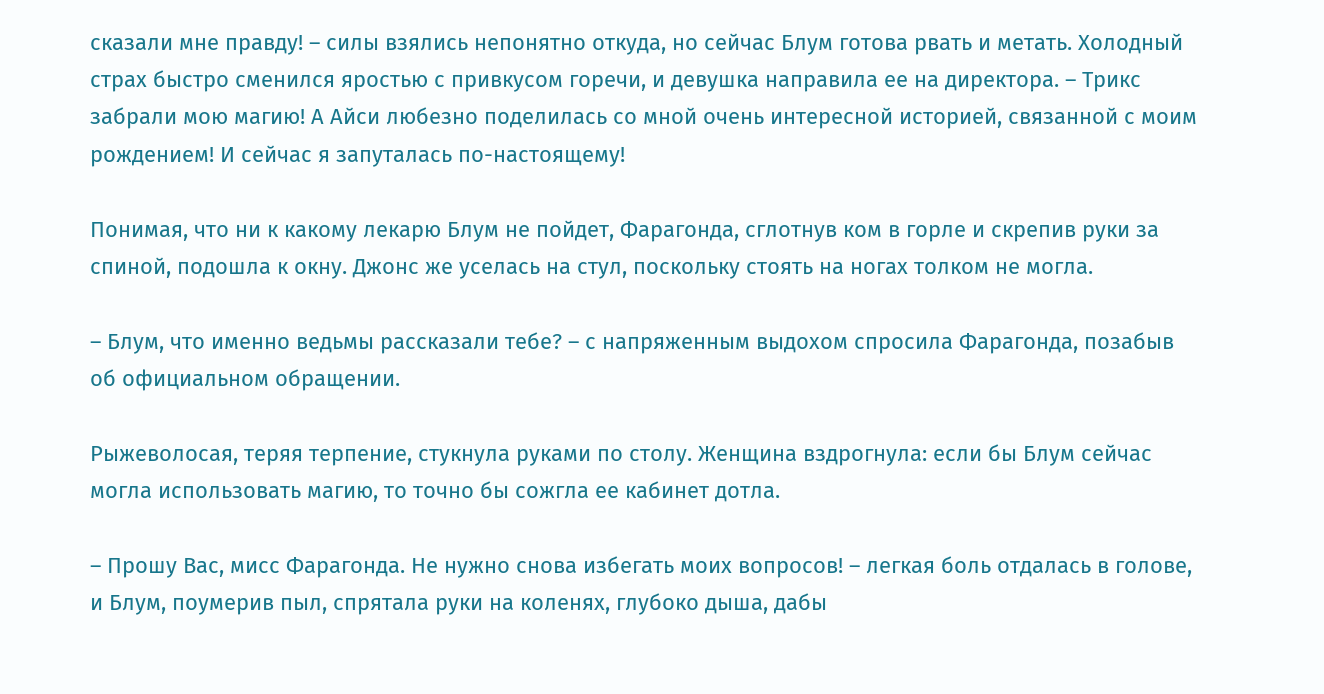сказали мне правду! – силы взялись непонятно откуда, но сейчас Блум готова рвать и метать. Холодный страх быстро сменился яростью с привкусом горечи, и девушка направила ее на директора. – Трикс забрали мою магию! А Айси любезно поделилась со мной очень интересной историей, связанной с моим рождением! И сейчас я запуталась по-настоящему!

Понимая, что ни к какому лекарю Блум не пойдет, Фарагонда, сглотнув ком в горле и скрепив руки за спиной, подошла к окну. Джонс же уселась на стул, поскольку стоять на ногах толком не могла.

– Блум, что именно ведьмы рассказали тебе? – с напряженным выдохом спросила Фарагонда, позабыв об официальном обращении.

Рыжеволосая, теряя терпение, стукнула руками по столу. Женщина вздрогнула: если бы Блум сейчас могла использовать магию, то точно бы сожгла ее кабинет дотла.

– Прошу Вас, мисс Фарагонда. Не нужно снова избегать моих вопросов! – легкая боль отдалась в голове, и Блум, поумерив пыл, спрятала руки на коленях, глубоко дыша, дабы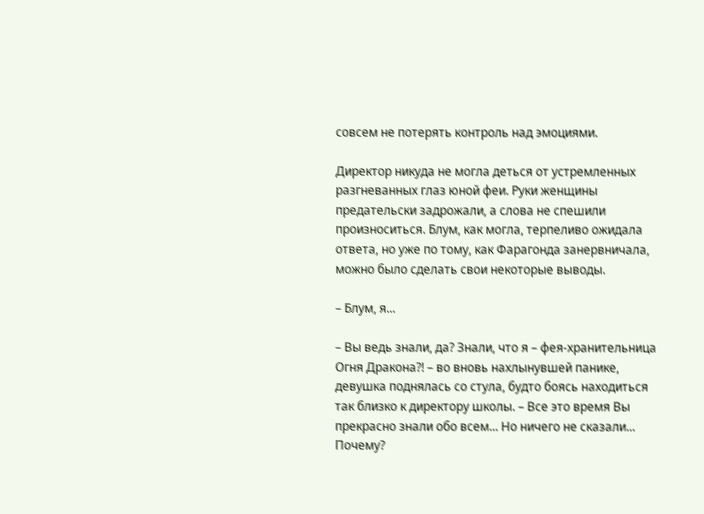совсем не потерять контроль над эмоциями.

Директор никуда не могла деться от устремленных разгневанных глаз юной феи. Руки женщины предательски задрожали, а слова не спешили произноситься. Блум, как могла, терпеливо ожидала ответа, но уже по тому, как Фарагонда занервничала, можно было сделать свои некоторые выводы.

– Блум, я...

– Вы ведь знали, да? Знали, что я – фея-хранительница Огня Дракона?! – во вновь нахлынувшей панике, девушка поднялась со стула, будто боясь находиться так близко к директору школы. – Все это время Вы прекрасно знали обо всем... Но ничего не сказали... Почему?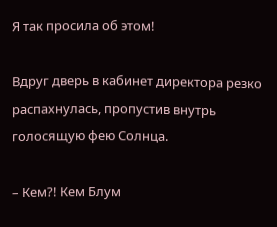Я так просила об этом!

Вдруг дверь в кабинет директора резко распахнулась, пропустив внутрь голосящую фею Солнца.

– Кем?! Кем Блум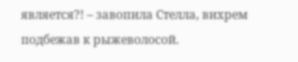является?! – завопила Стелла, вихрем подбежав к рыжеволосой.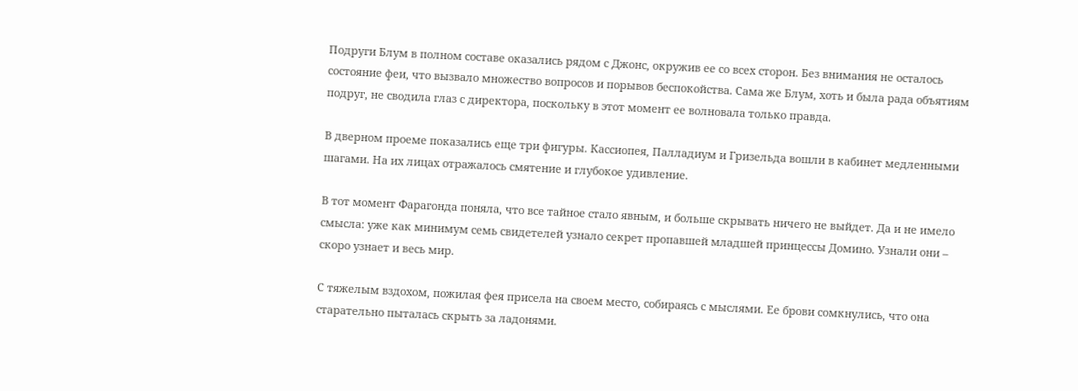Подруги Блум в полном составе оказались рядом с Джонс, окружив ее со всех сторон. Без внимания не осталось состояние феи, что вызвало множество вопросов и порывов беспокойства. Сама же Блум, хоть и была рада объятиям подруг, не сводила глаз с директора, поскольку в этот момент ее волновала только правда.

В дверном проеме показались еще три фигуры. Кассиопея, Палладиум и Гризельда вошли в кабинет медленными шагами. На их лицах отражалось смятение и глубокое удивление.

В тот момент Фарагонда поняла, что все тайное стало явным, и больше скрывать ничего не выйдет. Да и не имело смысла: уже как минимум семь свидетелей узнало секрет пропавшей младшей принцессы Домино. Узнали они – скоро узнает и весь мир.

С тяжелым вздохом, пожилая фея присела на своем место, собираясь с мыслями. Ее брови сомкнулись, что она старательно пыталась скрыть за ладонями.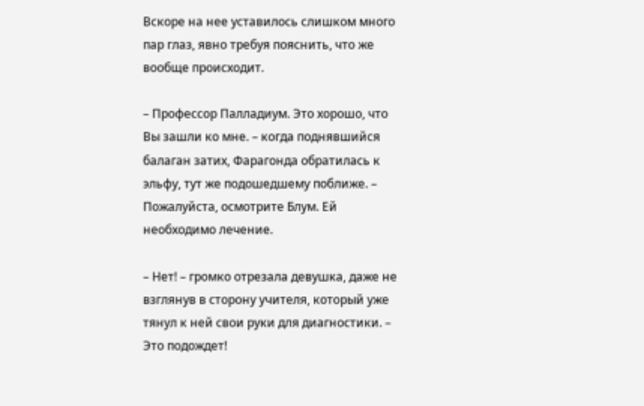Вскоре на нее уставилось слишком много пар глаз, явно требуя пояснить, что же вообще происходит.

– Профессор Палладиум. Это хорошо, что Вы зашли ко мне. – когда поднявшийся балаган затих, Фарагонда обратилась к эльфу, тут же подошедшему поближе. – Пожалуйста, осмотрите Блум. Ей необходимо лечение.

– Нет! – громко отрезала девушка, даже не взглянув в сторону учителя, который уже тянул к ней свои руки для диагностики. – Это подождет!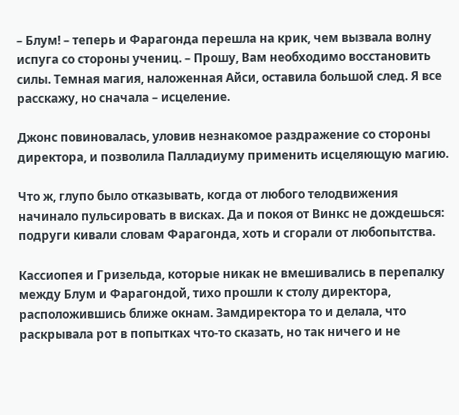– Блум! – теперь и Фарагонда перешла на крик, чем вызвала волну испуга со стороны учениц. – Прошу, Вам необходимо восстановить силы. Темная магия, наложенная Айси, оставила большой след. Я все расскажу, но сначала – исцеление.

Джонс повиновалась, уловив незнакомое раздражение со стороны директора, и позволила Палладиуму применить исцеляющую магию.

Что ж, глупо было отказывать, когда от любого телодвижения начинало пульсировать в висках. Да и покоя от Винкс не дождешься: подруги кивали словам Фарагонда, хоть и сгорали от любопытства.

Кассиопея и Гризельда, которые никак не вмешивались в перепалку между Блум и Фарагондой, тихо прошли к столу директора, расположившись ближе окнам. Замдиректора то и делала, что раскрывала рот в попытках что-то сказать, но так ничего и не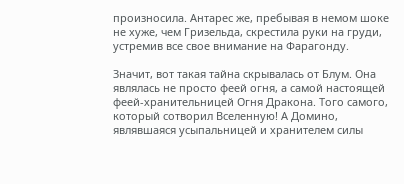произносила. Антарес же, пребывая в немом шоке не хуже, чем Гризельда, скрестила руки на груди, устремив все свое внимание на Фарагонду.

Значит, вот такая тайна скрывалась от Блум. Она являлась не просто феей огня, а самой настоящей феей-хранительницей Огня Дракона. Того самого, который сотворил Вселенную! А Домино, являвшаяся усыпальницей и хранителем силы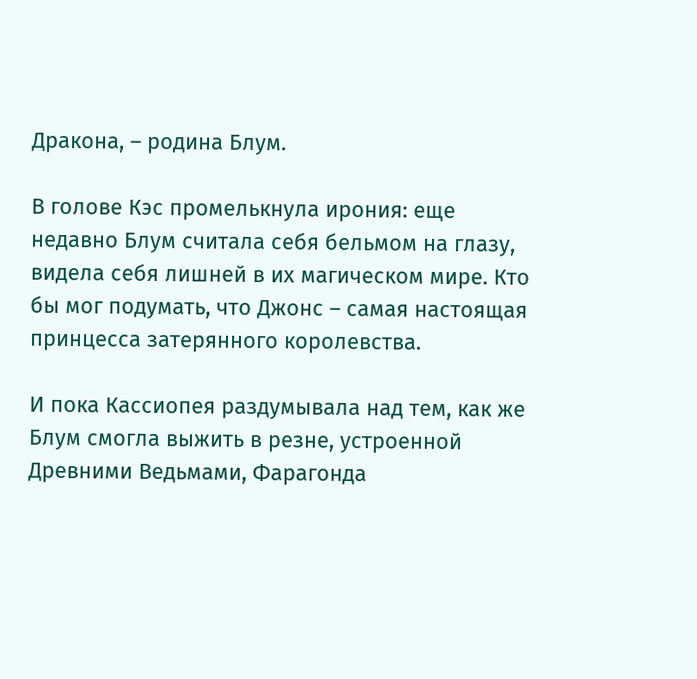Дракона, – родина Блум.

В голове Кэс промелькнула ирония: еще недавно Блум считала себя бельмом на глазу, видела себя лишней в их магическом мире. Кто бы мог подумать, что Джонс – самая настоящая принцесса затерянного королевства.

И пока Кассиопея раздумывала над тем, как же Блум смогла выжить в резне, устроенной Древними Ведьмами, Фарагонда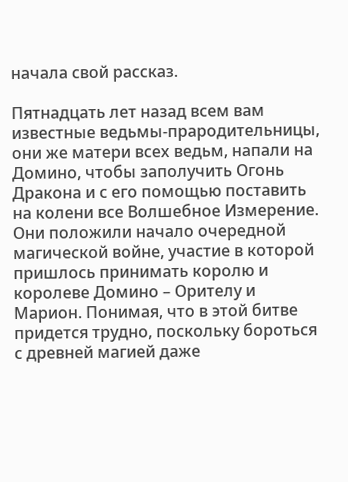начала свой рассказ.

Пятнадцать лет назад всем вам известные ведьмы-прародительницы, они же матери всех ведьм, напали на Домино, чтобы заполучить Огонь Дракона и с его помощью поставить на колени все Волшебное Измерение. Они положили начало очередной магической войне, участие в которой пришлось принимать королю и королеве Домино – Орителу и Марион. Понимая, что в этой битве придется трудно, поскольку бороться с древней магией даже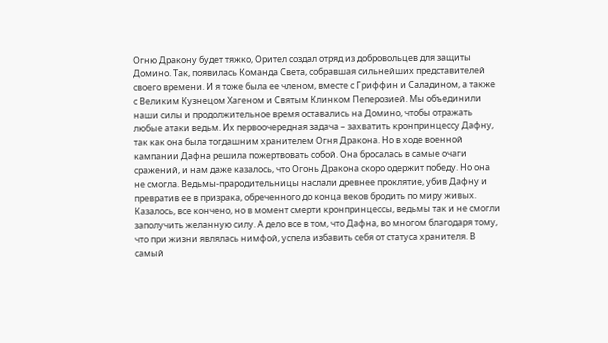Огню Дракону будет тяжко, Орител создал отряд из добровольцев для защиты Домино. Так, появилась Команда Света, собравшая сильнейших представителей своего времени. И я тоже была ее членом, вместе с Гриффин и Саладином, а также с Великим Кузнецом Хагеном и Святым Клинком Пеперозией. Мы объединили наши силы и продолжительное время оставались на Домино, чтобы отражать любые атаки ведьм. Их первоочередная задача – захватить кронпринцессу Дафну, так как она была тогдашним хранителем Огня Дракона. Но в ходе военной кампании Дафна решила пожертвовать собой. Она бросалась в самые очаги сражений, и нам даже казалось, что Огонь Дракона скоро одержит победу. Но она не смогла. Ведьмы-прародительницы наслали древнее проклятие, убив Дафну и превратив ее в призрака, обреченного до конца веков бродить по миру живых. Казалось, все кончено, но в момент смерти кронпринцессы, ведьмы так и не смогли заполучить желанную силу. А дело все в том, что Дафна, во многом благодаря тому, что при жизни являлась нимфой, успела избавить себя от статуса хранителя. В самый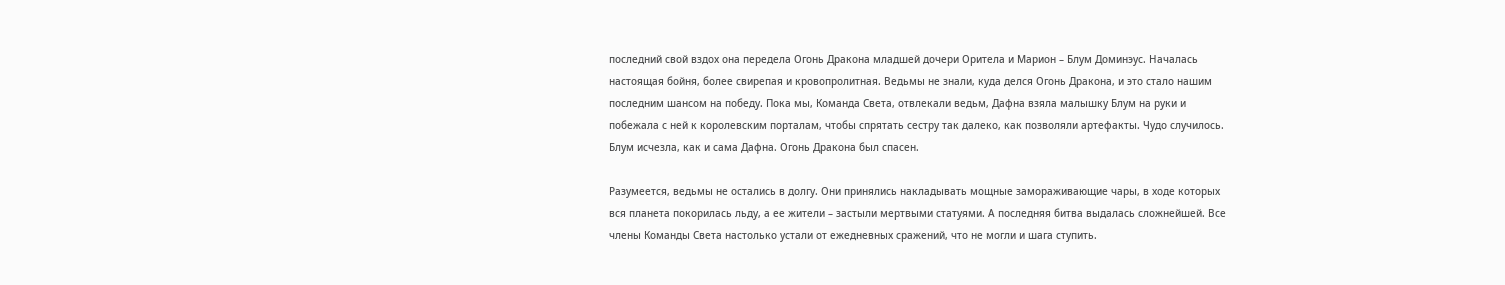последний свой вздох она передела Огонь Дракона младшей дочери Оритела и Марион – Блум Доминэус. Началась настоящая бойня, более свирепая и кровопролитная. Ведьмы не знали, куда делся Огонь Дракона, и это стало нашим последним шансом на победу. Пока мы, Команда Света, отвлекали ведьм, Дафна взяла малышку Блум на руки и побежала с ней к королевским порталам, чтобы спрятать сестру так далеко, как позволяли артефакты. Чудо случилось. Блум исчезла, как и сама Дафна. Огонь Дракона был спасен.

Разумеется, ведьмы не остались в долгу. Они принялись накладывать мощные замораживающие чары, в ходе которых вся планета покорилась льду, а ее жители – застыли мертвыми статуями. А последняя битва выдалась сложнейшей. Все члены Команды Света настолько устали от ежедневных сражений, что не могли и шага ступить.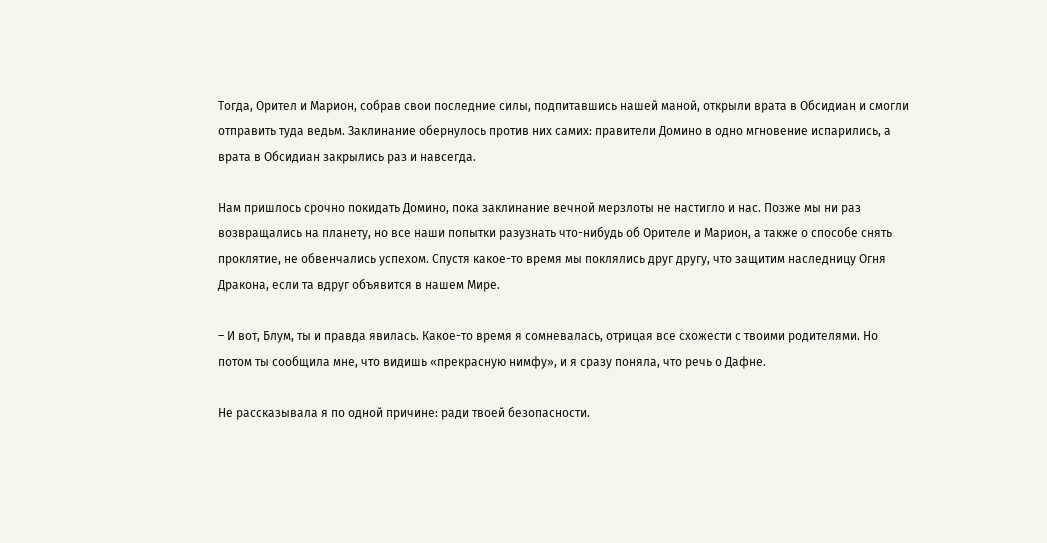Тогда, Орител и Марион, собрав свои последние силы, подпитавшись нашей маной, открыли врата в Обсидиан и смогли отправить туда ведьм. Заклинание обернулось против них самих: правители Домино в одно мгновение испарились, а врата в Обсидиан закрылись раз и навсегда.

Нам пришлось срочно покидать Домино, пока заклинание вечной мерзлоты не настигло и нас. Позже мы ни раз возвращались на планету, но все наши попытки разузнать что-нибудь об Орителе и Марион, а также о способе снять проклятие, не обвенчались успехом. Спустя какое-то время мы поклялись друг другу, что защитим наследницу Огня Дракона, если та вдруг объявится в нашем Мире.

– И вот, Блум, ты и правда явилась. Какое-то время я сомневалась, отрицая все схожести с твоими родителями. Но потом ты сообщила мне, что видишь «прекрасную нимфу», и я сразу поняла, что речь о Дафне.

Не рассказывала я по одной причине: ради твоей безопасности.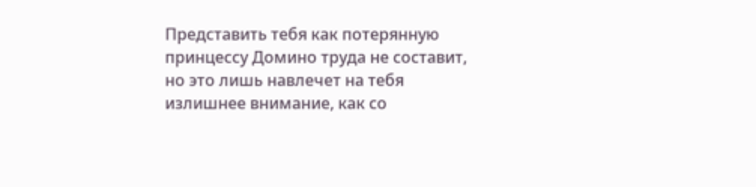Представить тебя как потерянную принцессу Домино труда не составит, но это лишь навлечет на тебя излишнее внимание, как со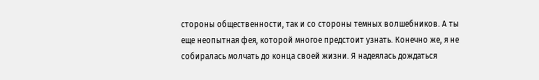стороны общественности, так и со стороны темных волшебников. А ты еще неопытная фея, которой многое предстоит узнать. Конечно же, я не собиралась молчать до конца своей жизни. Я надеялась дождаться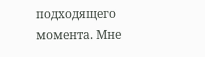подходящего момента. Мне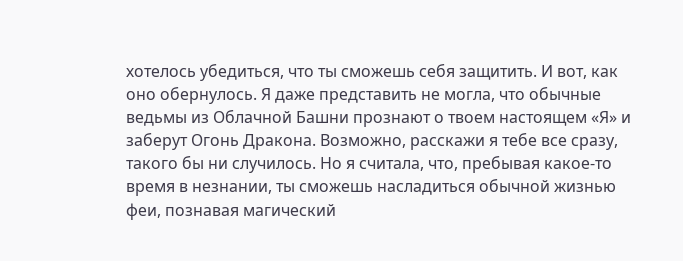хотелось убедиться, что ты сможешь себя защитить. И вот, как оно обернулось. Я даже представить не могла, что обычные ведьмы из Облачной Башни прознают о твоем настоящем «Я» и заберут Огонь Дракона. Возможно, расскажи я тебе все сразу, такого бы ни случилось. Но я считала, что, пребывая какое-то время в незнании, ты сможешь насладиться обычной жизнью феи, познавая магический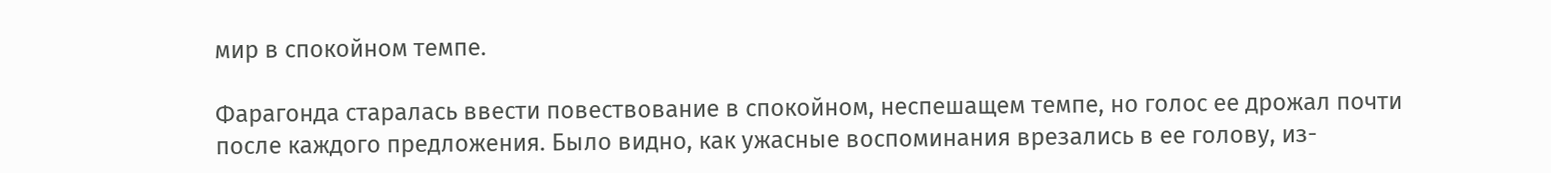мир в спокойном темпе.

Фарагонда старалась ввести повествование в спокойном, неспешащем темпе, но голос ее дрожал почти после каждого предложения. Было видно, как ужасные воспоминания врезались в ее голову, из-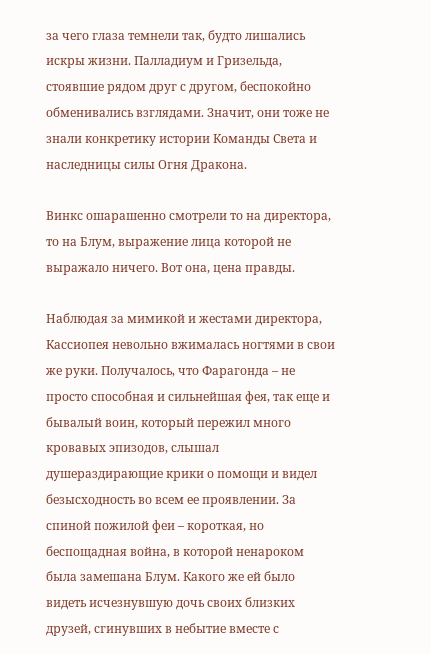за чего глаза темнели так, будто лишались искры жизни. Палладиум и Гризельда, стоявшие рядом друг с другом, беспокойно обменивались взглядами. Значит, они тоже не знали конкретику истории Команды Света и наследницы силы Огня Дракона.

Винкс ошарашенно смотрели то на директора, то на Блум, выражение лица которой не выражало ничего. Вот она, цена правды.

Наблюдая за мимикой и жестами директора, Кассиопея невольно вжималась ногтями в свои же руки. Получалось, что Фарагонда – не просто способная и сильнейшая фея, так еще и бывалый воин, который пережил много кровавых эпизодов, слышал душераздирающие крики о помощи и видел безысходность во всем ее проявлении. За спиной пожилой феи – короткая, но беспощадная война, в которой ненароком была замешана Блум. Какого же ей было видеть исчезнувшую дочь своих близких друзей, сгинувших в небытие вместе с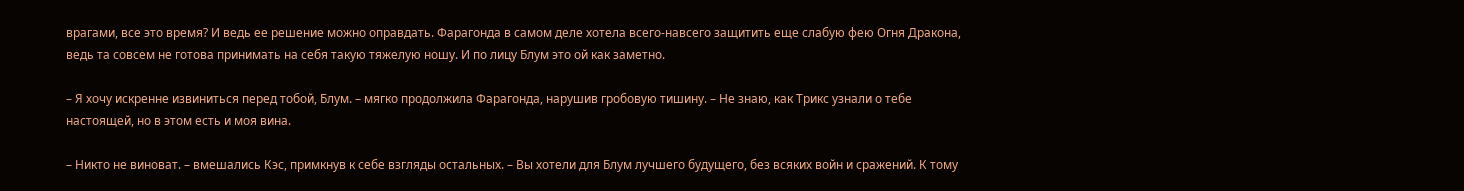врагами, все это время? И ведь ее решение можно оправдать. Фарагонда в самом деле хотела всего-навсего защитить еще слабую фею Огня Дракона, ведь та совсем не готова принимать на себя такую тяжелую ношу. И по лицу Блум это ой как заметно.

– Я хочу искренне извиниться перед тобой, Блум. – мягко продолжила Фарагонда, нарушив гробовую тишину. – Не знаю, как Трикс узнали о тебе настоящей, но в этом есть и моя вина.

– Никто не виноват. – вмешались Кэс, примкнув к себе взгляды остальных. – Вы хотели для Блум лучшего будущего, без всяких войн и сражений. К тому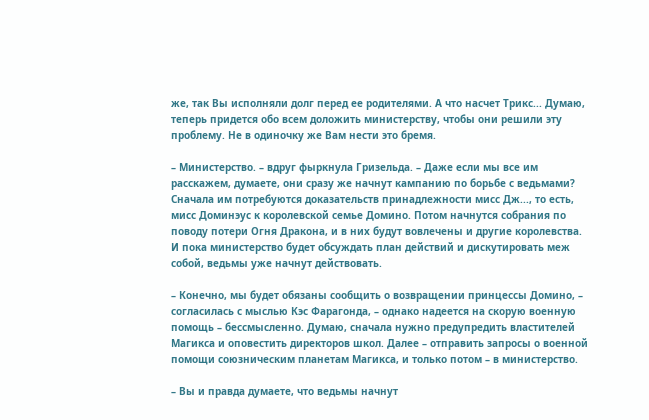же, так Вы исполняли долг перед ее родителями. А что насчет Трикс... Думаю, теперь придется обо всем доложить министерству, чтобы они решили эту проблему. Не в одиночку же Вам нести это бремя.

– Министерство. – вдруг фыркнула Гризельда. – Даже если мы все им расскажем, думаете, они сразу же начнут кампанию по борьбе с ведьмами? Сначала им потребуются доказательств принадлежности мисс Дж..., то есть, мисс Доминэус к королевской семье Домино. Потом начнутся собрания по поводу потери Огня Дракона, и в них будут вовлечены и другие королевства. И пока министерство будет обсуждать план действий и дискутировать меж собой, ведьмы уже начнут действовать.

– Конечно, мы будет обязаны сообщить о возвращении принцессы Домино, – согласилась с мыслью Кэс Фарагонда, – однако надеется на скорую военную помощь – бессмысленно. Думаю, сначала нужно предупредить властителей Магикса и оповестить директоров школ. Далее – отправить запросы о военной помощи союзническим планетам Магикса, и только потом – в министерство.

– Вы и правда думаете, что ведьмы начнут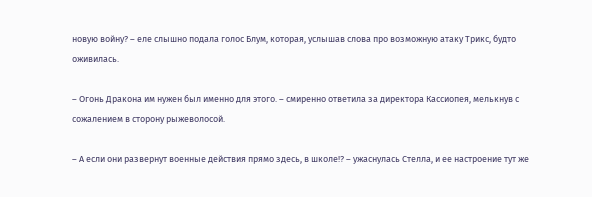новую войну? – еле слышно подала голос Блум, которая, услышав слова про возможную атаку Трикс, будто оживилась.

– Огонь Дракона им нужен был именно для этого. – смиренно ответила за директора Кассиопея, мелькнув с сожалением в сторону рыжеволосой.

– А если они развернут военные действия прямо здесь, в школе!? – ужаснулась Стелла, и ее настроение тут же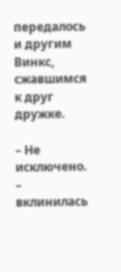передалось и другим Винкс, сжавшимся к друг дружке.

– Не исключено. – вклинилась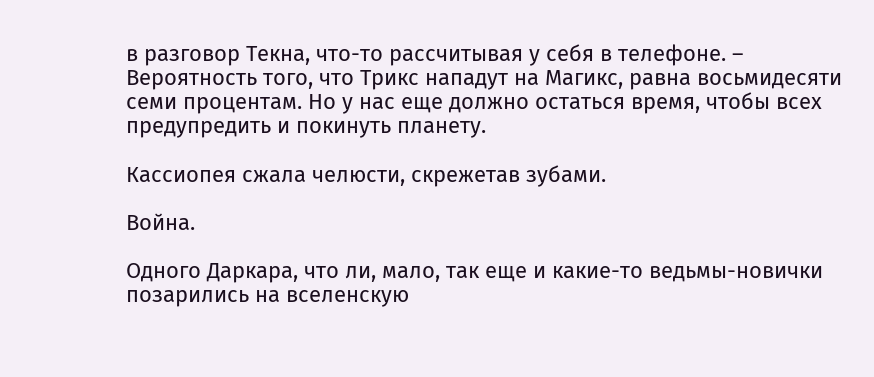в разговор Текна, что-то рассчитывая у себя в телефоне. – Вероятность того, что Трикс нападут на Магикс, равна восьмидесяти семи процентам. Но у нас еще должно остаться время, чтобы всех предупредить и покинуть планету.

Кассиопея сжала челюсти, скрежетав зубами.

Война.

Одного Даркара, что ли, мало, так еще и какие-то ведьмы-новички позарились на вселенскую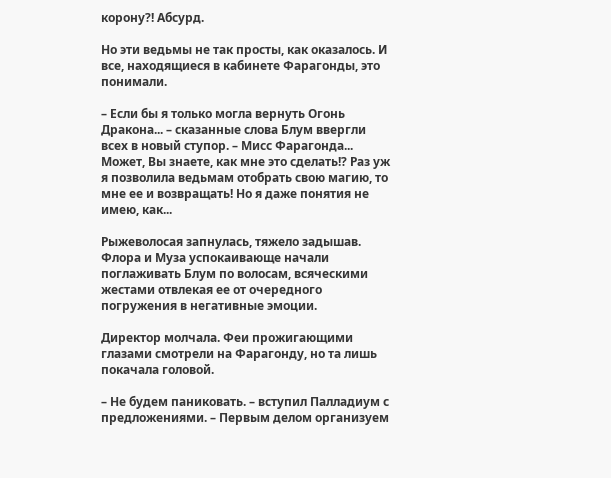корону?! Абсурд.

Но эти ведьмы не так просты, как оказалось. И все, находящиеся в кабинете Фарагонды, это понимали.

– Если бы я только могла вернуть Огонь Дракона... – сказанные слова Блум ввергли всех в новый ступор. – Мисс Фарагонда... Может, Вы знаете, как мне это сделать!? Раз уж я позволила ведьмам отобрать свою магию, то мне ее и возвращать! Но я даже понятия не имею, как...

Рыжеволосая запнулась, тяжело задышав. Флора и Муза успокаивающе начали поглаживать Блум по волосам, всяческими жестами отвлекая ее от очередного погружения в негативные эмоции.

Директор молчала. Феи прожигающими глазами смотрели на Фарагонду, но та лишь покачала головой.

– Не будем паниковать. – вступил Палладиум с предложениями. – Первым делом организуем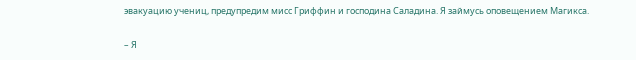эвакуацию учениц, предупредим мисс Гриффин и господина Саладина. Я займусь оповещением Магикса.

– Я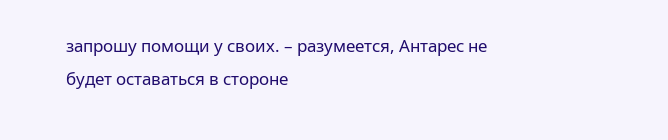запрошу помощи у своих. – разумеется, Антарес не будет оставаться в стороне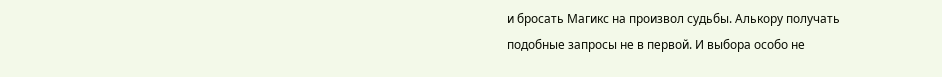и бросать Магикс на произвол судьбы. Алькору получать подобные запросы не в первой. И выбора особо не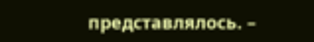представлялось. –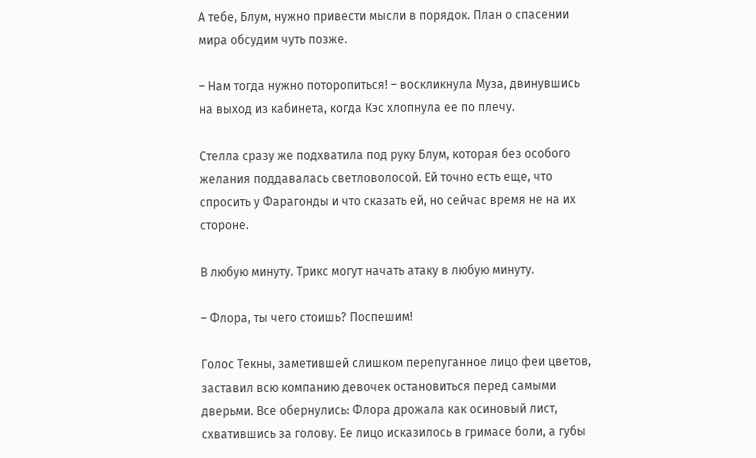А тебе, Блум, нужно привести мысли в порядок. План о спасении мира обсудим чуть позже.

– Нам тогда нужно поторопиться! – воскликнула Муза, двинувшись на выход из кабинета, когда Кэс хлопнула ее по плечу.

Стелла сразу же подхватила под руку Блум, которая без особого желания поддавалась светловолосой. Ей точно есть еще, что спросить у Фарагонды и что сказать ей, но сейчас время не на их стороне.

В любую минуту. Трикс могут начать атаку в любую минуту.

– Флора, ты чего стоишь? Поспешим!

Голос Текны, заметившей слишком перепуганное лицо феи цветов, заставил всю компанию девочек остановиться перед самыми дверьми. Все обернулись: Флора дрожала как осиновый лист, схватившись за голову. Ее лицо исказилось в гримасе боли, а губы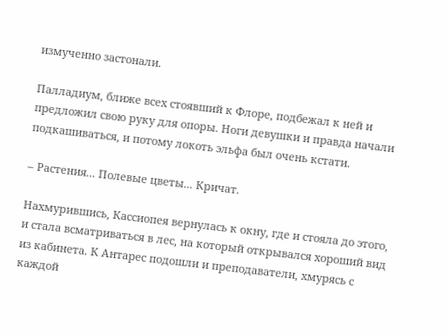измученно застонали.

Палладиум, ближе всех стоявший к Флоре, подбежал к ней и предложил свою руку для опоры. Ноги девушки и правда начали подкашиваться, и потому локоть эльфа был очень кстати.

– Растения... Полевые цветы... Кричат.

Нахмурившись, Кассиопея вернулась к окну, где и стояла до этого, и стала всматриваться в лес, на который открывался хороший вид из кабинета. К Антарес подошли и преподаватели, хмурясь с каждой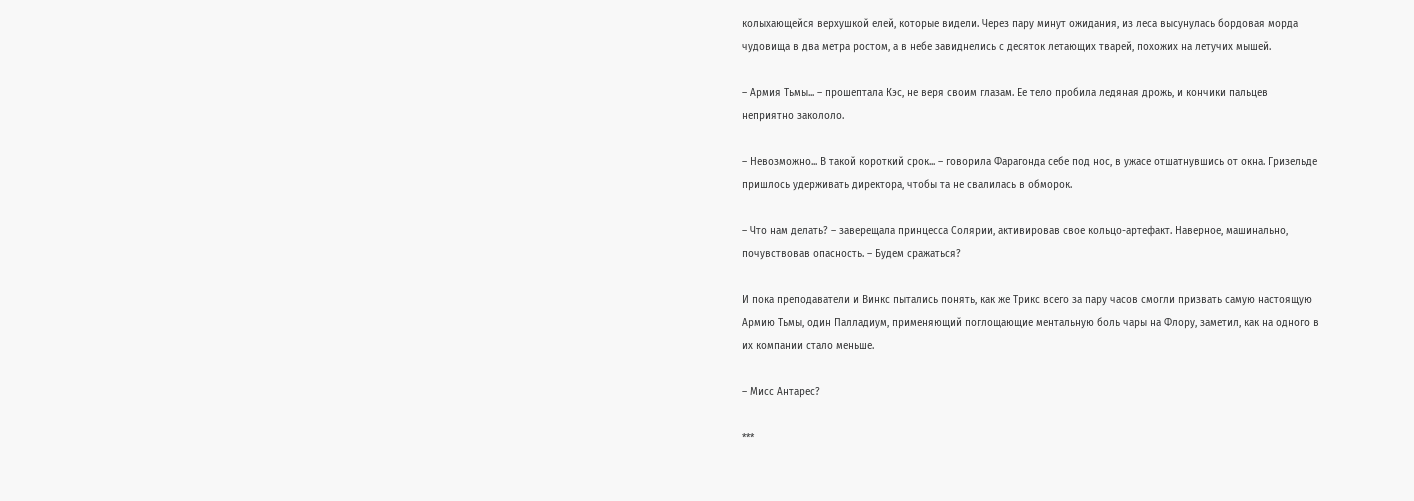колыхающейся верхушкой елей, которые видели. Через пару минут ожидания, из леса высунулась бордовая морда чудовища в два метра ростом, а в небе завиднелись с десяток летающих тварей, похожих на летучих мышей.

– Армия Тьмы... – прошептала Кэс, не веря своим глазам. Ее тело пробила ледяная дрожь, и кончики пальцев неприятно закололо.

– Невозможно... В такой короткий срок... – говорила Фарагонда себе под нос, в ужасе отшатнувшись от окна. Гризельде пришлось удерживать директора, чтобы та не свалилась в обморок.

– Что нам делать? – заверещала принцесса Солярии, активировав свое кольцо-артефакт. Наверное, машинально, почувствовав опасность. – Будем сражаться?

И пока преподаватели и Винкс пытались понять, как же Трикс всего за пару часов смогли призвать самую настоящую Армию Тьмы, один Палладиум, применяющий поглощающие ментальную боль чары на Флору, заметил, как на одного в их компании стало меньше.

– Мисс Антарес?

***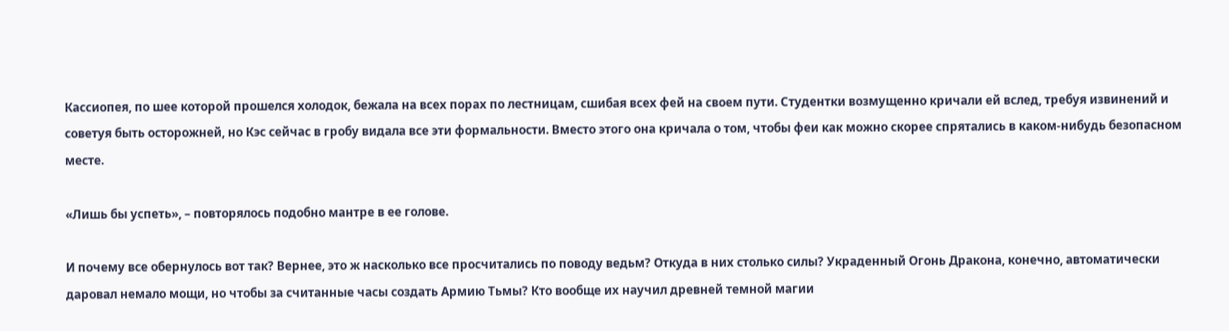Кассиопея, по шее которой прошелся холодок, бежала на всех порах по лестницам, сшибая всех фей на своем пути. Студентки возмущенно кричали ей вслед, требуя извинений и советуя быть осторожней, но Кэс сейчас в гробу видала все эти формальности. Вместо этого она кричала о том, чтобы феи как можно скорее спрятались в каком-нибудь безопасном месте.

«Лишь бы успеть», – повторялось подобно мантре в ее голове.

И почему все обернулось вот так? Вернее, это ж насколько все просчитались по поводу ведьм? Откуда в них столько силы? Украденный Огонь Дракона, конечно, автоматически даровал немало мощи, но чтобы за считанные часы создать Армию Тьмы? Кто вообще их научил древней темной магии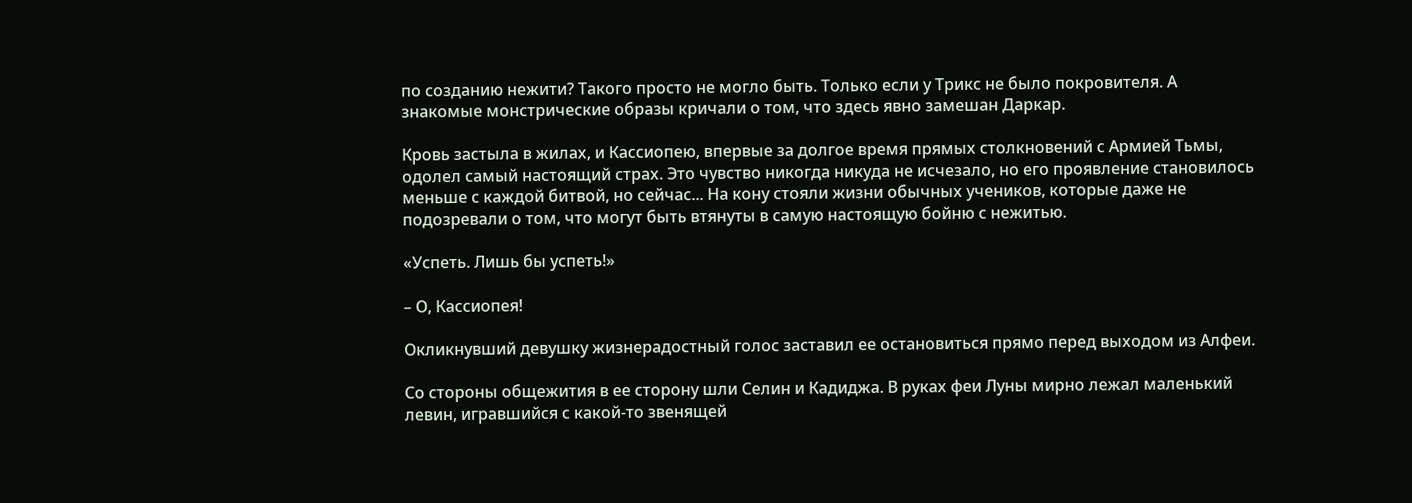по созданию нежити? Такого просто не могло быть. Только если у Трикс не было покровителя. А знакомые монстрические образы кричали о том, что здесь явно замешан Даркар.

Кровь застыла в жилах, и Кассиопею, впервые за долгое время прямых столкновений с Армией Тьмы, одолел самый настоящий страх. Это чувство никогда никуда не исчезало, но его проявление становилось меньше с каждой битвой, но сейчас... На кону стояли жизни обычных учеников, которые даже не подозревали о том, что могут быть втянуты в самую настоящую бойню с нежитью.

«Успеть. Лишь бы успеть!»

– О, Кассиопея!

Окликнувший девушку жизнерадостный голос заставил ее остановиться прямо перед выходом из Алфеи.

Со стороны общежития в ее сторону шли Селин и Кадиджа. В руках феи Луны мирно лежал маленький левин, игравшийся с какой-то звенящей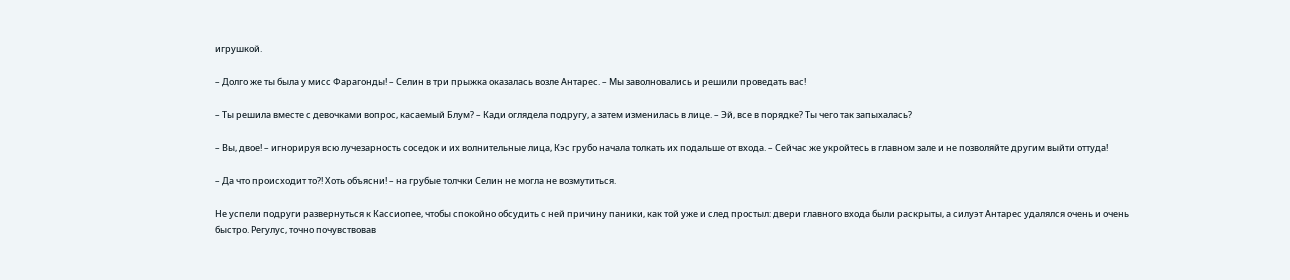игрушкой.

– Долго же ты была у мисс Фарагонды! – Селин в три прыжка оказалась возле Антарес. – Мы заволновались и решили проведать вас!

– Ты решила вместе с девочками вопрос, касаемый Блум? – Кади оглядела подругу, а затем изменилась в лице. – Эй, все в порядке? Ты чего так запыхалась?

– Вы, двое! – игнорируя всю лучезарность соседок и их волнительные лица, Кэс грубо начала толкать их подальше от входа. – Сейчас же укройтесь в главном зале и не позволяйте другим выйти оттуда!

– Да что происходит то?! Хоть объясни! – на грубые толчки Селин не могла не возмутиться.

Не успели подруги развернуться к Кассиопее, чтобы спокойно обсудить с ней причину паники, как той уже и след простыл: двери главного входа были раскрыты, а силуэт Антарес удалялся очень и очень быстро. Регулус, точно почувствовав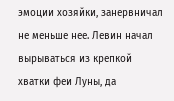эмоции хозяйки, занервничал не меньше нее. Левин начал вырываться из крепкой хватки феи Луны, да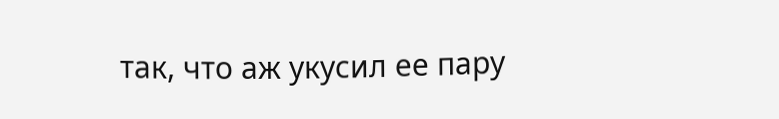так, что аж укусил ее пару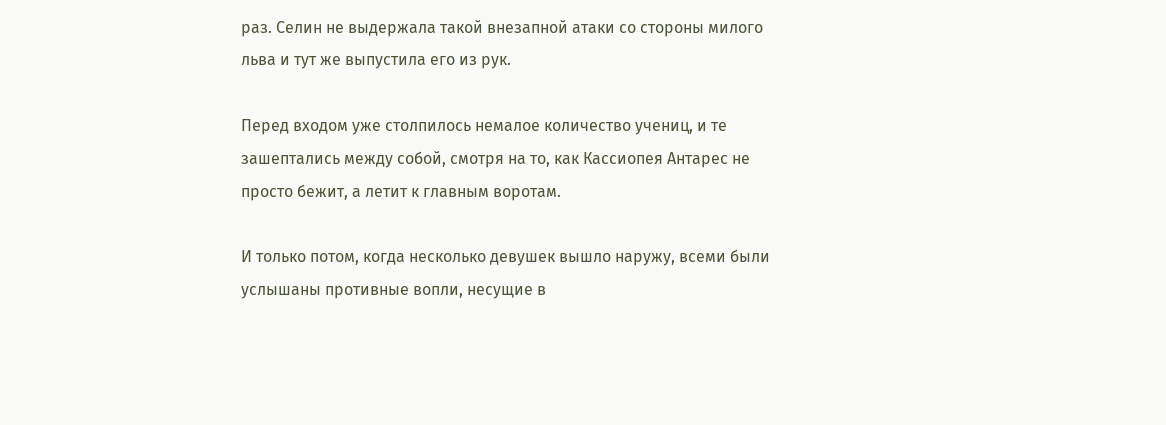раз. Селин не выдержала такой внезапной атаки со стороны милого льва и тут же выпустила его из рук.

Перед входом уже столпилось немалое количество учениц, и те зашептались между собой, смотря на то, как Кассиопея Антарес не просто бежит, а летит к главным воротам.

И только потом, когда несколько девушек вышло наружу, всеми были услышаны противные вопли, несущие в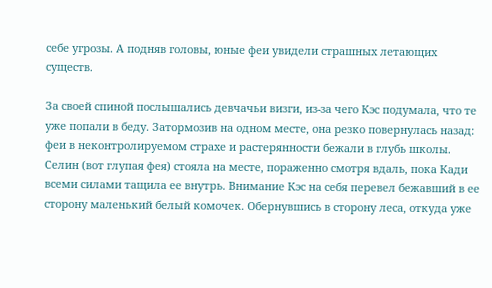себе угрозы. А подняв головы, юные феи увидели страшных летающих существ.

За своей спиной послышались девчачьи визги, из-за чего Кэс подумала, что те уже попали в беду. Затормозив на одном месте, она резко повернулась назад: феи в неконтролируемом страхе и растерянности бежали в глубь школы. Селин (вот глупая фея) стояла на месте, пораженно смотря вдаль, пока Кади всеми силами тащила ее внутрь. Внимание Кэс на себя перевел бежавший в ее сторону маленький белый комочек. Обернувшись в сторону леса, откуда уже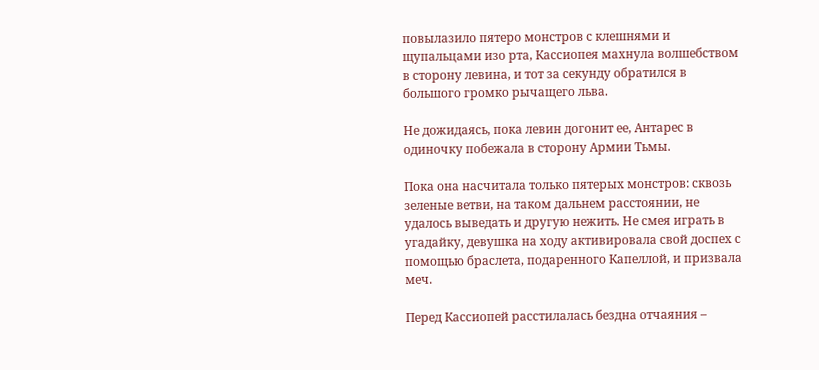повылазило пятеро монстров с клешнями и щупальцами изо рта, Кассиопея махнула волшебством в сторону левина, и тот за секунду обратился в большого громко рычащего льва.

Не дожидаясь, пока левин догонит ее, Антарес в одиночку побежала в сторону Армии Тьмы.

Пока она насчитала только пятерых монстров: сквозь зеленые ветви, на таком дальнем расстоянии, не удалось выведать и другую нежить. Не смея играть в угадайку, девушка на ходу активировала свой доспех с помощью браслета, подаренного Капеллой, и призвала меч.

Перед Кассиопей расстилалась бездна отчаяния –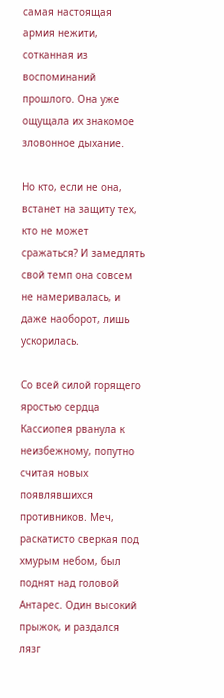самая настоящая армия нежити, сотканная из воспоминаний прошлого. Она уже ощущала их знакомое зловонное дыхание.

Но кто, если не она, встанет на защиту тех, кто не может сражаться? И замедлять свой темп она совсем не намеривалась, и даже наоборот, лишь ускорилась.

Со всей силой горящего яростью сердца Кассиопея рванула к неизбежному, попутно считая новых появлявшихся противников. Меч, раскатисто сверкая под хмурым небом, был поднят над головой Антарес. Один высокий прыжок, и раздался лязг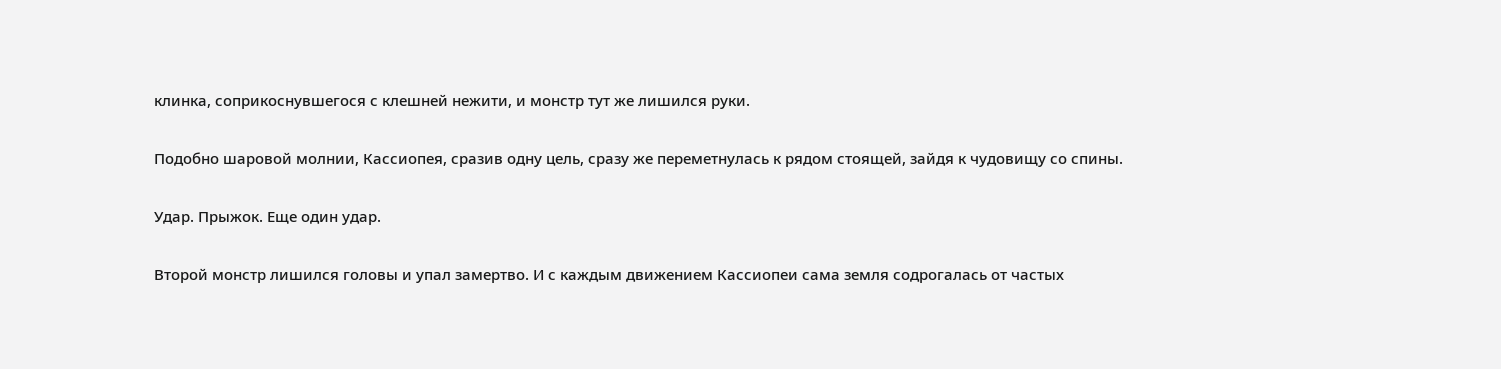клинка, соприкоснувшегося с клешней нежити, и монстр тут же лишился руки.

Подобно шаровой молнии, Кассиопея, сразив одну цель, сразу же переметнулась к рядом стоящей, зайдя к чудовищу со спины.

Удар. Прыжок. Еще один удар.

Второй монстр лишился головы и упал замертво. И с каждым движением Кассиопеи сама земля содрогалась от частых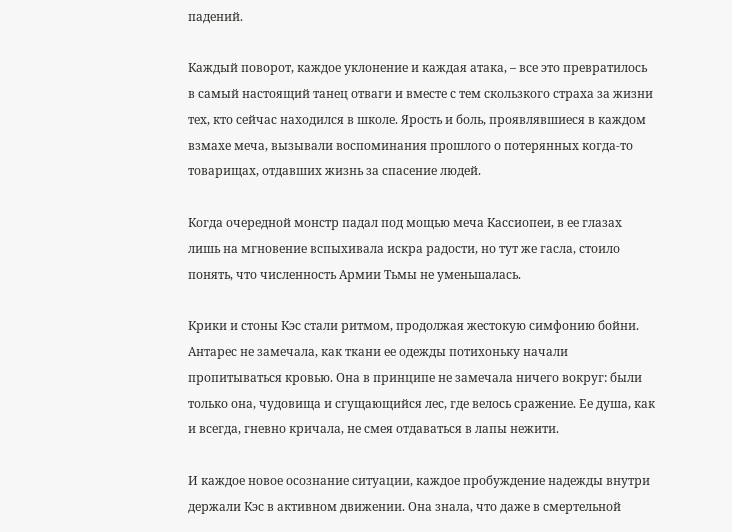падений.

Каждый поворот, каждое уклонение и каждая атака, – все это превратилось в самый настоящий танец отваги и вместе с тем скользкого страха за жизни тех, кто сейчас находился в школе. Ярость и боль, проявлявшиеся в каждом взмахе меча, вызывали воспоминания прошлого о потерянных когда-то товарищах, отдавших жизнь за спасение людей.

Когда очередной монстр падал под мощью меча Кассиопеи, в ее глазах лишь на мгновение вспыхивала искра радости, но тут же гасла, стоило понять, что численность Армии Тьмы не уменьшалась.

Крики и стоны Кэс стали ритмом, продолжая жестокую симфонию бойни. Антарес не замечала, как ткани ее одежды потихоньку начали пропитываться кровью. Она в принципе не замечала ничего вокруг: были только она, чудовища и сгущающийся лес, где велось сражение. Ее душа, как и всегда, гневно кричала, не смея отдаваться в лапы нежити.

И каждое новое осознание ситуации, каждое пробуждение надежды внутри держали Кэс в активном движении. Она знала, что даже в смертельной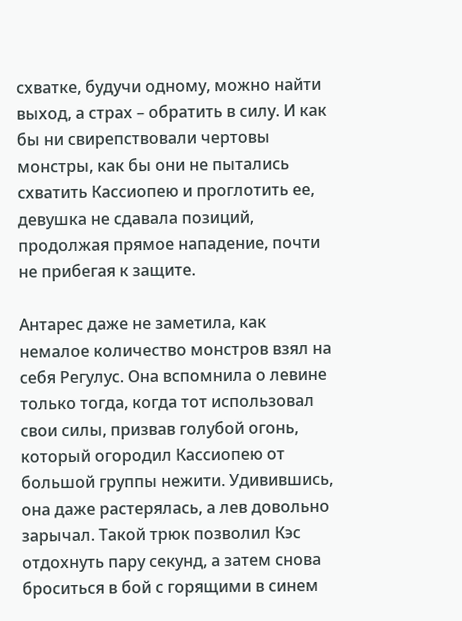схватке, будучи одному, можно найти выход, а страх – обратить в силу. И как бы ни свирепствовали чертовы монстры, как бы они не пытались схватить Кассиопею и проглотить ее, девушка не сдавала позиций, продолжая прямое нападение, почти не прибегая к защите.

Антарес даже не заметила, как немалое количество монстров взял на себя Регулус. Она вспомнила о левине только тогда, когда тот использовал свои силы, призвав голубой огонь, который огородил Кассиопею от большой группы нежити. Удивившись, она даже растерялась, а лев довольно зарычал. Такой трюк позволил Кэс отдохнуть пару секунд, а затем снова броситься в бой с горящими в синем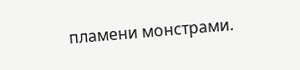пламени монстрами.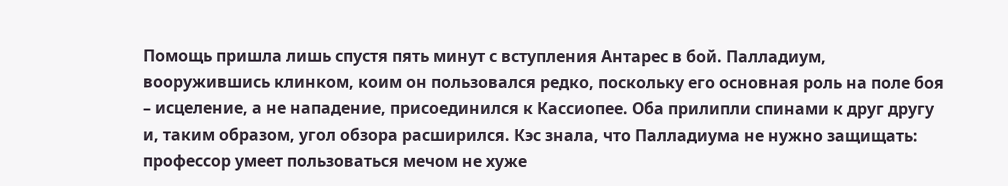Помощь пришла лишь спустя пять минут с вступления Антарес в бой. Палладиум, вооружившись клинком, коим он пользовался редко, поскольку его основная роль на поле боя – исцеление, а не нападение, присоединился к Кассиопее. Оба прилипли спинами к друг другу и, таким образом, угол обзора расширился. Кэс знала, что Палладиума не нужно защищать: профессор умеет пользоваться мечом не хуже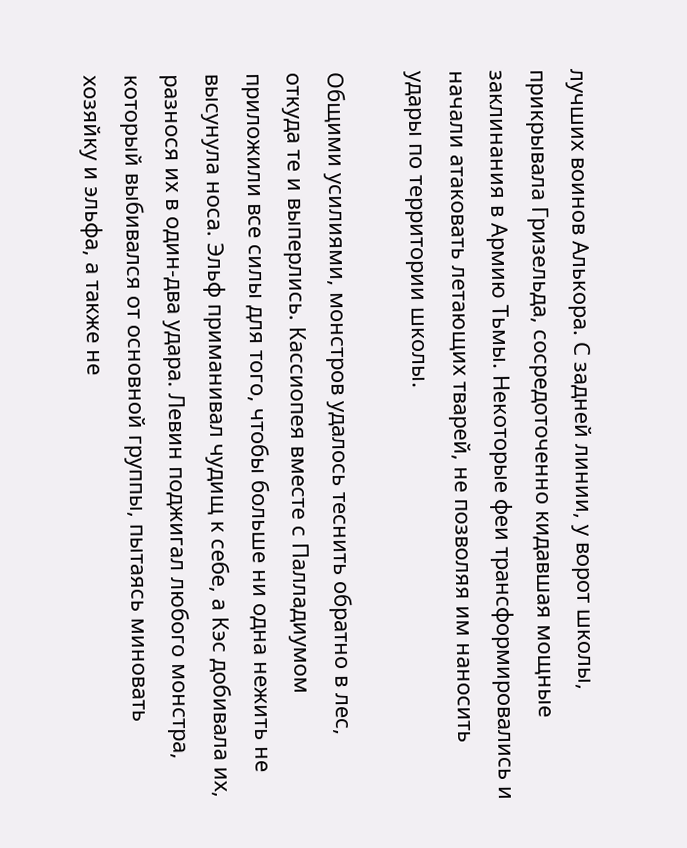лучших воинов Алькора. С задней линии, у ворот школы, прикрывала Гризельда, сосредоточенно кидавшая мощные заклинания в Армию Тьмы. Некоторые феи трансформировались и начали атаковать летающих тварей, не позволяя им наносить удары по территории школы.

Общими усилиями, монстров удалось теснить обратно в лес, откуда те и выперлись. Кассиопея вместе с Палладиумом приложили все силы для того, чтобы больше ни одна нежить не высунула носа. Эльф приманивал чудищ к себе, а Кэс добивала их, разнося их в один-два удара. Левин поджигал любого монстра, который выбивался от основной группы, пытаясь миновать хозяйку и эльфа, а также не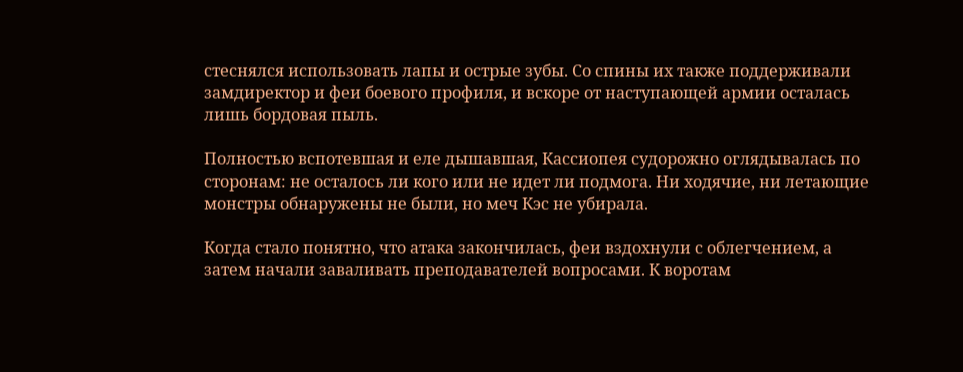стеснялся использовать лапы и острые зубы. Со спины их также поддерживали замдиректор и феи боевого профиля, и вскоре от наступающей армии осталась лишь бордовая пыль.

Полностью вспотевшая и еле дышавшая, Кассиопея судорожно оглядывалась по сторонам: не осталось ли кого или не идет ли подмога. Ни ходячие, ни летающие монстры обнаружены не были, но меч Кэс не убирала.

Когда стало понятно, что атака закончилась, феи вздохнули с облегчением, а затем начали заваливать преподавателей вопросами. К воротам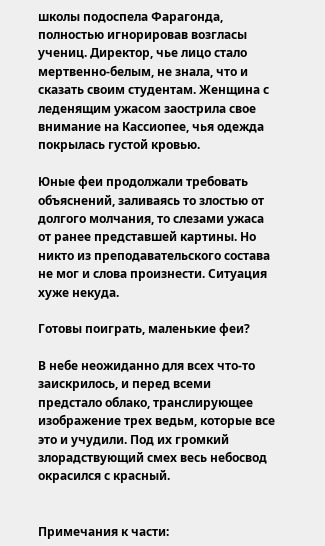школы подоспела Фарагонда, полностью игнорировав возгласы учениц. Директор, чье лицо стало мертвенно-белым, не знала, что и сказать своим студентам. Женщина с леденящим ужасом заострила свое внимание на Кассиопее, чья одежда покрылась густой кровью.

Юные феи продолжали требовать объяснений, заливаясь то злостью от долгого молчания, то слезами ужаса от ранее представшей картины. Но никто из преподавательского состава не мог и слова произнести. Ситуация хуже некуда.

Готовы поиграть, маленькие феи?

В небе неожиданно для всех что-то заискрилось, и перед всеми предстало облако, транслирующее изображение трех ведьм, которые все это и учудили. Под их громкий злорадствующий смех весь небосвод окрасился с красный.


Примечания к части: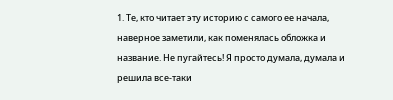1. Те, кто читает эту историю с самого ее начала, наверное заметили, как поменялась обложка и название. Не пугайтесь! Я просто думала, думала и решила все-таки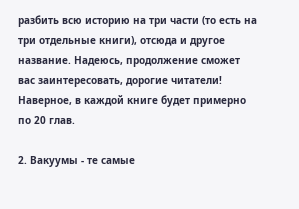разбить всю историю на три части (то есть на три отдельные книги), отсюда и другое название. Надеюсь, продолжение сможет вас заинтересовать, дорогие читатели! Наверное, в каждой книге будет примерно по 20 глав.

2. Вакуумы - те самые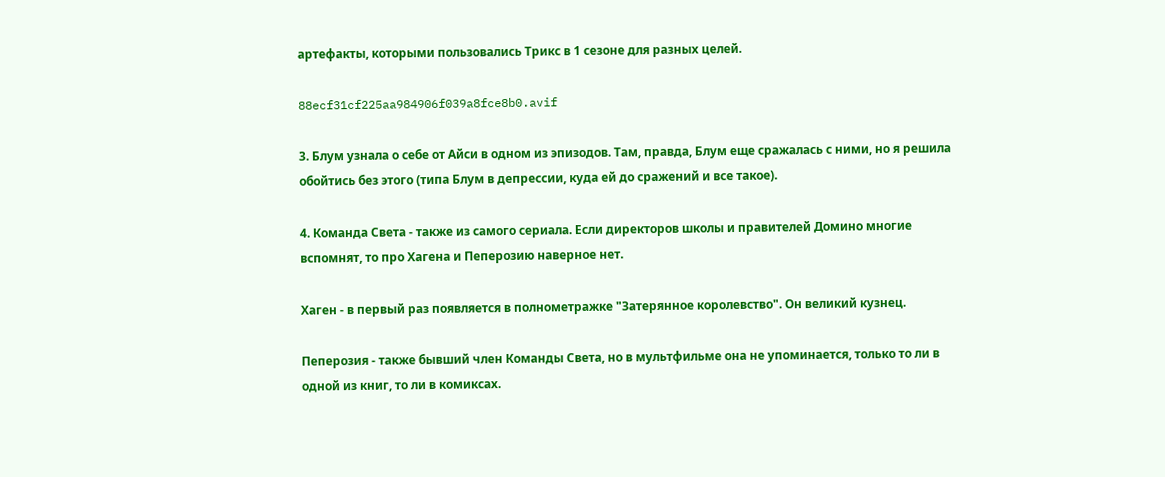артефакты, которыми пользовались Трикс в 1 сезоне для разных целей.

88ecf31cf225aa984906f039a8fce8b0.avif

3. Блум узнала о себе от Айси в одном из эпизодов. Там, правда, Блум еще сражалась с ними, но я решила обойтись без этого (типа Блум в депрессии, куда ей до сражений и все такое).

4. Команда Света - также из самого сериала. Если директоров школы и правителей Домино многие вспомнят, то про Хагена и Пеперозию наверное нет.

Хаген - в первый раз появляется в полнометражке "Затерянное королевство". Он великий кузнец.

Пеперозия - также бывший член Команды Света, но в мультфильме она не упоминается, только то ли в одной из книг, то ли в комиксах.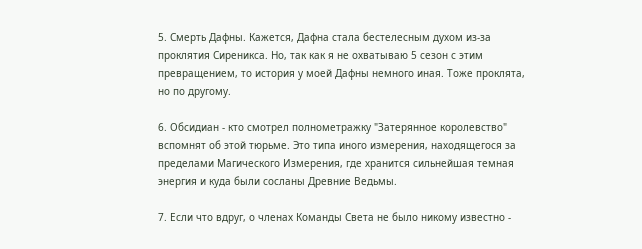5. Смерть Дафны. Кажется, Дафна стала бестелесным духом из-за проклятия Сиреникса. Но, так как я не охватываю 5 сезон с этим превращением, то история у моей Дафны немного иная. Тоже проклята, но по другому.

6. Обсидиан - кто смотрел полнометражку "Затерянное королевство" вспомнят об этой тюрьме. Это типа иного измерения, находящегося за пределами Магического Измерения, где хранится сильнейшая темная энергия и куда были сосланы Древние Ведьмы.

7. Если что вдруг, о членах Команды Света не было никому известно -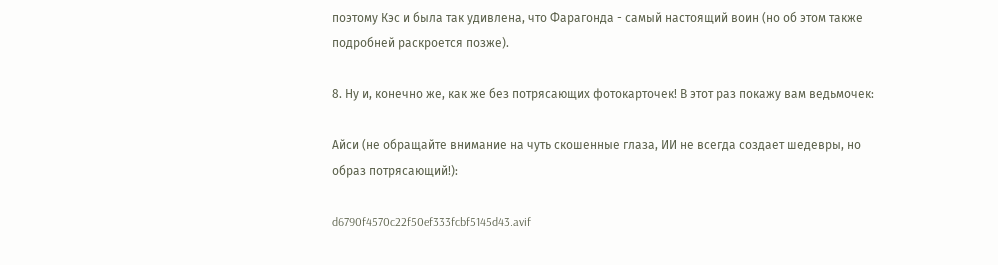поэтому Кэс и была так удивлена, что Фарагонда - самый настоящий воин (но об этом также подробней раскроется позже).

8. Ну и, конечно же, как же без потрясающих фотокарточек! В этот раз покажу вам ведьмочек:

Айси (не обращайте внимание на чуть скошенные глаза, ИИ не всегда создает шедевры, но образ потрясающий!):

d6790f4570c22f50ef333fcbf5145d43.avif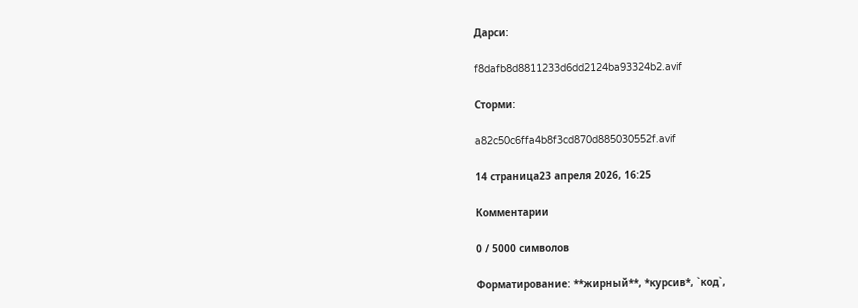Дарси:

f8dafb8d8811233d6dd2124ba93324b2.avif

Сторми:

a82c50c6ffa4b8f3cd870d885030552f.avif

14 страница23 апреля 2026, 16:25

Комментарии

0 / 5000 символов

Форматирование: **жирный**, *курсив*, `код`,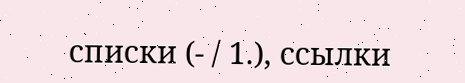списки (- / 1.), ссылки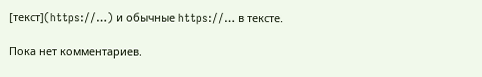[текст](https://…) и обычные https://… в тексте.

Пока нет комментариев.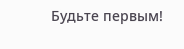Будьте первым!